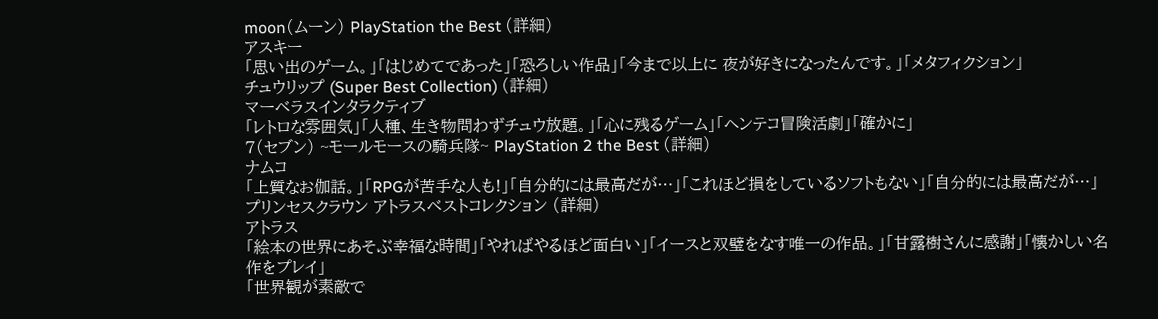moon(ムーン) PlayStation the Best (詳細)
アスキー
「思い出のゲーム。」「はじめてであった」「恐ろしい作品」「今まで以上に 夜が好きになったんです。」「メタフィクション」
チュウリップ (Super Best Collection) (詳細)
マーベラスインタラクティブ
「レトロな雰囲気」「人種、生き物問わずチュウ放題。」「心に残るゲーム」「ヘンテコ冒険活劇」「確かに」
7(セブン) ~モールモースの騎兵隊~ PlayStation 2 the Best (詳細)
ナムコ
「上質なお伽話。」「RPGが苦手な人も!」「自分的には最高だが…」「これほど損をしているソフトもない」「自分的には最高だが…」
プリンセスクラウン アトラスベストコレクション (詳細)
アトラス
「絵本の世界にあそぶ幸福な時間」「やればやるほど面白い」「イースと双璧をなす唯一の作品。」「甘露樹さんに感謝」「懐かしい名作をプレイ」
「世界観が素敵で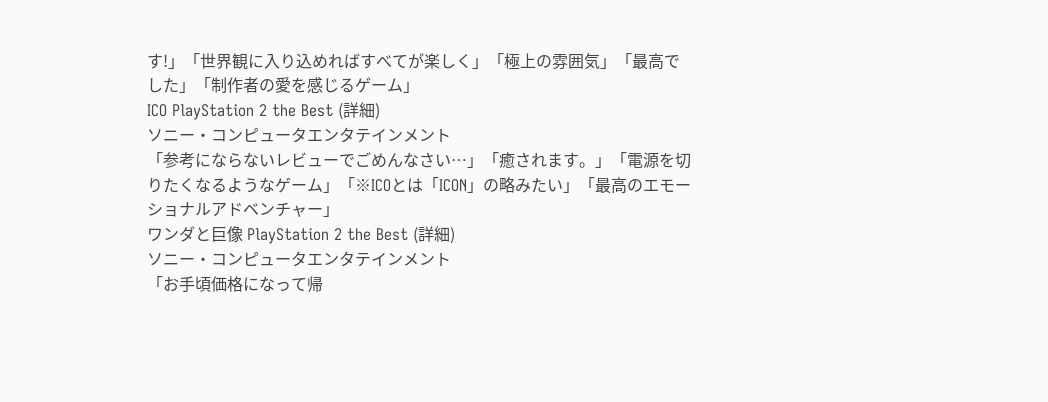す!」「世界観に入り込めればすべてが楽しく」「極上の雰囲気」「最高でした」「制作者の愛を感じるゲーム」
ICO PlayStation 2 the Best (詳細)
ソニー・コンピュータエンタテインメント
「参考にならないレビューでごめんなさい…」「癒されます。」「電源を切りたくなるようなゲーム」「※ICOとは「ICON」の略みたい」「最高のエモーショナルアドベンチャー」
ワンダと巨像 PlayStation 2 the Best (詳細)
ソニー・コンピュータエンタテインメント
「お手頃価格になって帰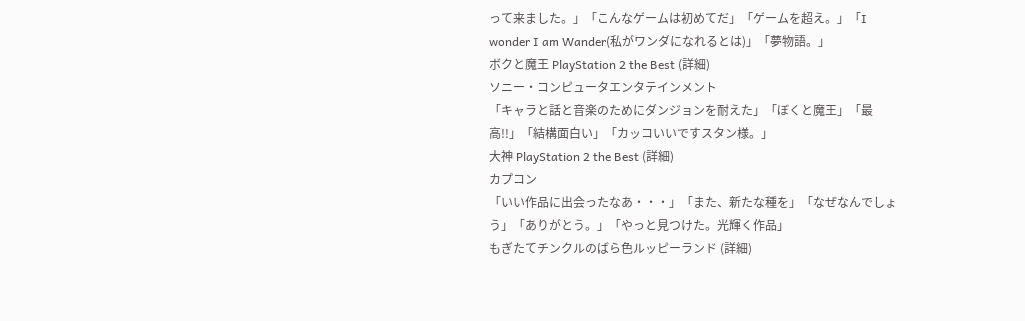って来ました。」「こんなゲームは初めてだ」「ゲームを超え。」「I wonder I am Wander(私がワンダになれるとは)」「夢物語。」
ボクと魔王 PlayStation 2 the Best (詳細)
ソニー・コンピュータエンタテインメント
「キャラと話と音楽のためにダンジョンを耐えた」「ぼくと魔王」「最高!!」「結構面白い」「カッコいいですスタン様。」
大神 PlayStation 2 the Best (詳細)
カプコン
「いい作品に出会ったなあ・・・」「また、新たな種を」「なぜなんでしょう」「ありがとう。」「やっと見つけた。光輝く作品」
もぎたてチンクルのばら色ルッピーランド (詳細)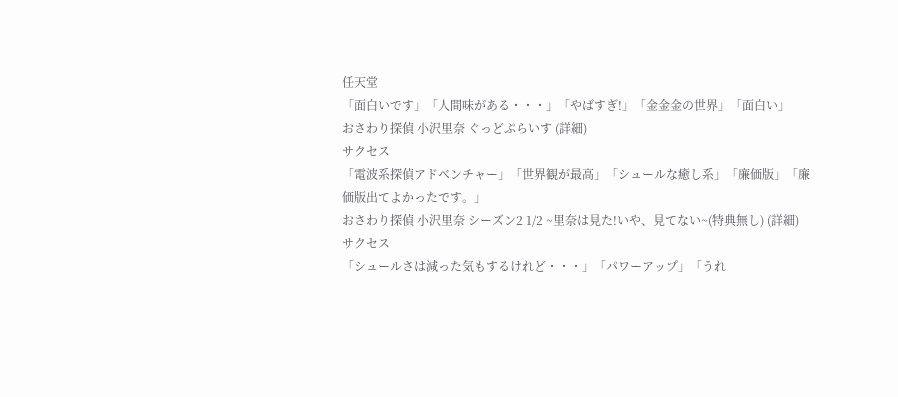任天堂
「面白いです」「人間味がある・・・」「やばすぎ!」「金金金の世界」「面白い」
おさわり探偵 小沢里奈 ぐっどぷらいす (詳細)
サクセス
「電波系探偵アドベンチャー」「世界観が最高」「シュールな癒し系」「廉価版」「廉価版出てよかったです。」
おさわり探偵 小沢里奈 シーズン2 1/2 ~里奈は見た!いや、見てない~(特典無し) (詳細)
サクセス
「シュールさは減った気もするけれど・・・」「パワーアップ」「うれ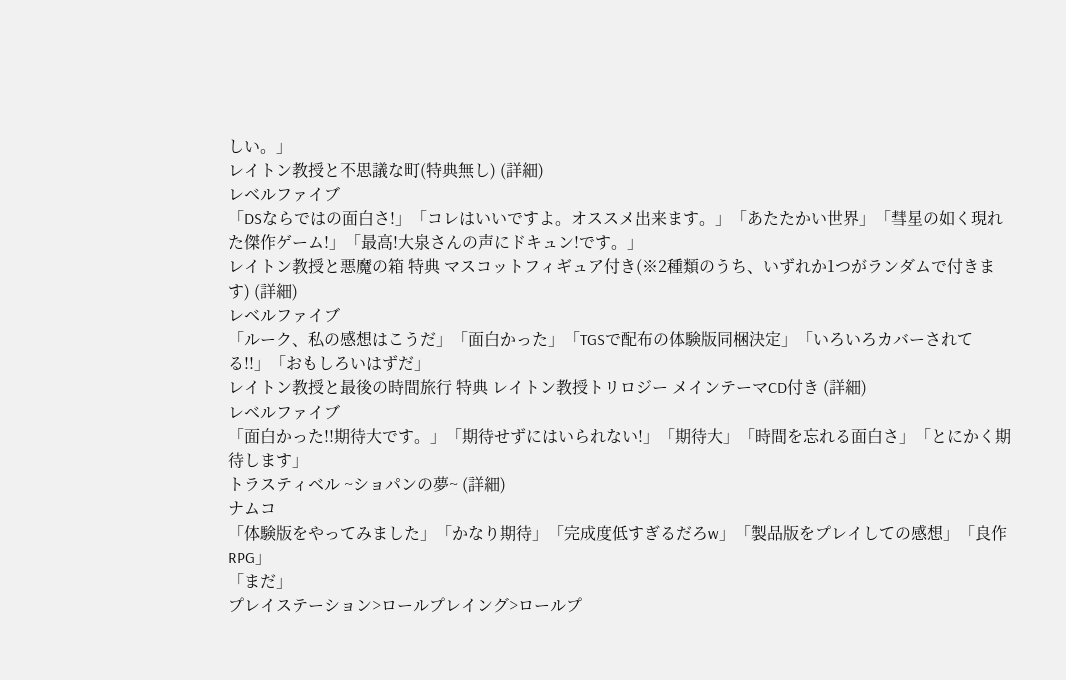しい。」
レイトン教授と不思議な町(特典無し) (詳細)
レベルファイブ
「DSならではの面白さ!」「コレはいいですよ。オススメ出来ます。」「あたたかい世界」「彗星の如く現れた傑作ゲーム!」「最高!大泉さんの声にドキュン!です。」
レイトン教授と悪魔の箱 特典 マスコットフィギュア付き(※2種類のうち、いずれか1つがランダムで付きます) (詳細)
レベルファイブ
「ルーク、私の感想はこうだ」「面白かった」「TGSで配布の体験版同梱決定」「いろいろカバーされてる!!」「おもしろいはずだ」
レイトン教授と最後の時間旅行 特典 レイトン教授トリロジー メインテーマCD付き (詳細)
レベルファイブ
「面白かった!!期待大です。」「期待せずにはいられない!」「期待大」「時間を忘れる面白さ」「とにかく期待します」
トラスティベル ~ショパンの夢~ (詳細)
ナムコ
「体験版をやってみました」「かなり期待」「完成度低すぎるだろw」「製品版をプレイしての感想」「良作RPG」
「まだ」
プレイステーション>ロールプレイング>ロールプ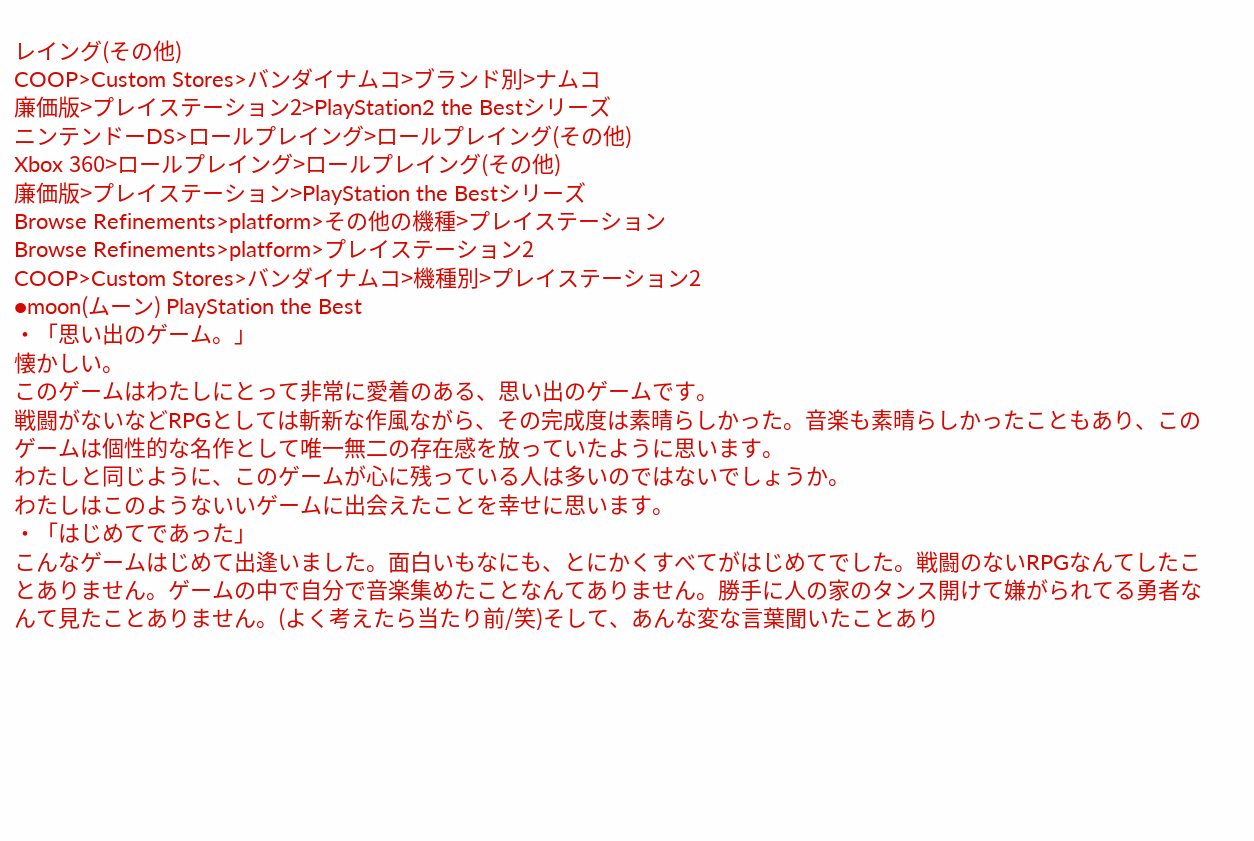レイング(その他)
COOP>Custom Stores>バンダイナムコ>ブランド別>ナムコ
廉価版>プレイステーション2>PlayStation2 the Bestシリーズ
ニンテンドーDS>ロールプレイング>ロールプレイング(その他)
Xbox 360>ロールプレイング>ロールプレイング(その他)
廉価版>プレイステーション>PlayStation the Bestシリーズ
Browse Refinements>platform>その他の機種>プレイステーション
Browse Refinements>platform>プレイステーション2
COOP>Custom Stores>バンダイナムコ>機種別>プレイステーション2
●moon(ムーン) PlayStation the Best
・「思い出のゲーム。」
懐かしい。
このゲームはわたしにとって非常に愛着のある、思い出のゲームです。
戦闘がないなどRPGとしては斬新な作風ながら、その完成度は素晴らしかった。音楽も素晴らしかったこともあり、このゲームは個性的な名作として唯一無二の存在感を放っていたように思います。
わたしと同じように、このゲームが心に残っている人は多いのではないでしょうか。
わたしはこのようないいゲームに出会えたことを幸せに思います。
・「はじめてであった」
こんなゲームはじめて出逢いました。面白いもなにも、とにかくすべてがはじめてでした。戦闘のないRPGなんてしたことありません。ゲームの中で自分で音楽集めたことなんてありません。勝手に人の家のタンス開けて嫌がられてる勇者なんて見たことありません。(よく考えたら当たり前/笑)そして、あんな変な言葉聞いたことあり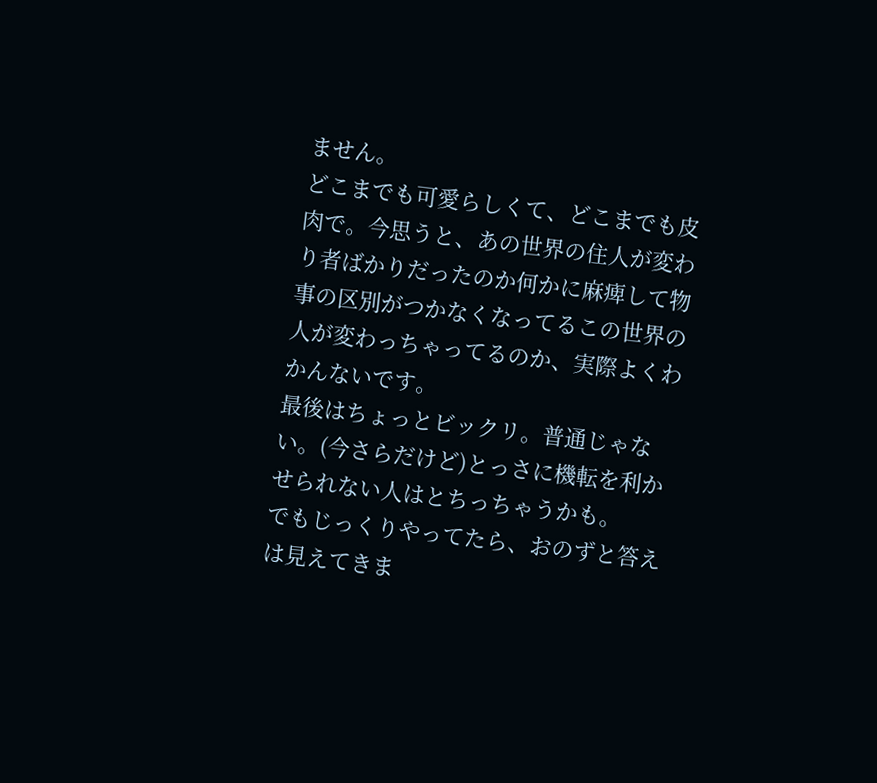ません。
どこまでも可愛らしくて、どこまでも皮肉で。今思うと、あの世界の住人が変わり者ばかりだったのか何かに麻痺して物事の区別がつかなくなってるこの世界の人が変わっちゃってるのか、実際よくわかんないです。
最後はちょっとビックリ。普通じゃない。(今さらだけど)とっさに機転を利かせられない人はとちっちゃうかも。
でもじっくりやってたら、おのずと答えは見えてきま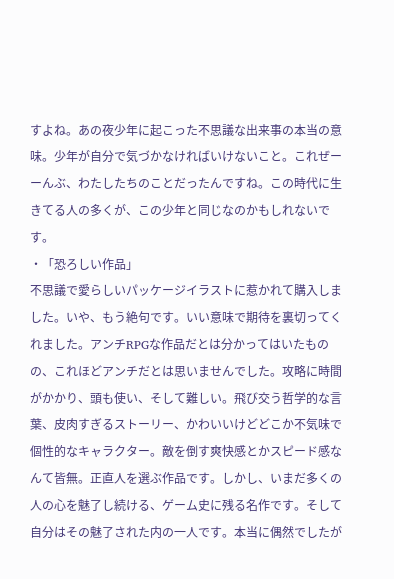すよね。あの夜少年に起こった不思議な出来事の本当の意味。少年が自分で気づかなければいけないこと。これぜーーんぶ、わたしたちのことだったんですね。この時代に生きてる人の多くが、この少年と同じなのかもしれないです。
・「恐ろしい作品」
不思議で愛らしいパッケージイラストに惹かれて購入しました。いや、もう絶句です。いい意味で期待を裏切ってくれました。アンチRPGな作品だとは分かってはいたものの、これほどアンチだとは思いませんでした。攻略に時間がかかり、頭も使い、そして難しい。飛び交う哲学的な言葉、皮肉すぎるストーリー、かわいいけどどこか不気味で個性的なキャラクター。敵を倒す爽快感とかスピード感なんて皆無。正直人を選ぶ作品です。しかし、いまだ多くの人の心を魅了し続ける、ゲーム史に残る名作です。そして自分はその魅了された内の一人です。本当に偶然でしたが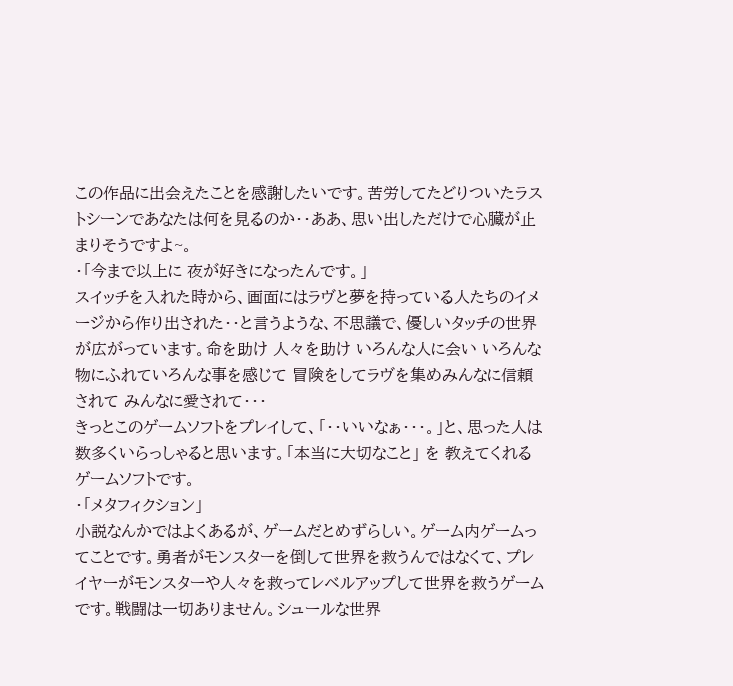この作品に出会えたことを感謝したいです。苦労してたどりついたラストシーンであなたは何を見るのか・・ああ、思い出しただけで心臓が止まりそうですよ~。
・「今まで以上に 夜が好きになったんです。」
スイッチを入れた時から、画面にはラヴと夢を持っている人たちのイメージから作り出された・・と言うような、不思議で、優しいタッチの世界が広がっています。命を助け 人々を助け いろんな人に会い いろんな物にふれていろんな事を感じて 冒険をしてラヴを集めみんなに信頼されて みんなに愛されて・・・
きっとこのゲームソフトをプレイして、「・・いいなぁ・・・。」と、思った人は数多くいらっしゃると思います。「本当に大切なこと」 を 教えてくれるゲームソフトです。
・「メタフィクション」
小説なんかではよくあるが、ゲームだとめずらしい。ゲーム内ゲームってことです。勇者がモンスターを倒して世界を救うんではなくて、プレイヤーがモンスターや人々を救ってレベルアップして世界を救うゲームです。戦闘は一切ありません。シュールな世界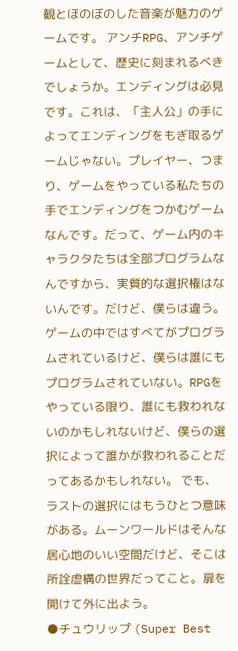観とほのぼのした音楽が魅力のゲームです。 アンチRPG、アンチゲームとして、歴史に刻まれるべきでしょうか。エンディングは必見です。これは、「主人公」の手によってエンディングをもぎ取るゲームじゃない。プレイヤー、つまり、ゲームをやっている私たちの手でエンディングをつかむゲームなんです。だって、ゲーム内のキャラクタたちは全部プログラムなんですから、実質的な選択権はないんです。だけど、僕らは違う。ゲームの中ではすべてがプログラムされているけど、僕らは誰にもプログラムされていない。RPGをやっている限り、誰にも救われないのかもしれないけど、僕らの選択によって誰かが救われることだってあるかもしれない。 でも、ラストの選択にはもうひとつ意味がある。ムーンワールドはそんな居心地のいい空間だけど、そこは所詮虚構の世界だってこと。扉を開けて外に出よう。
●チュウリップ (Super Best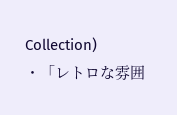Collection)
・「レトロな雰囲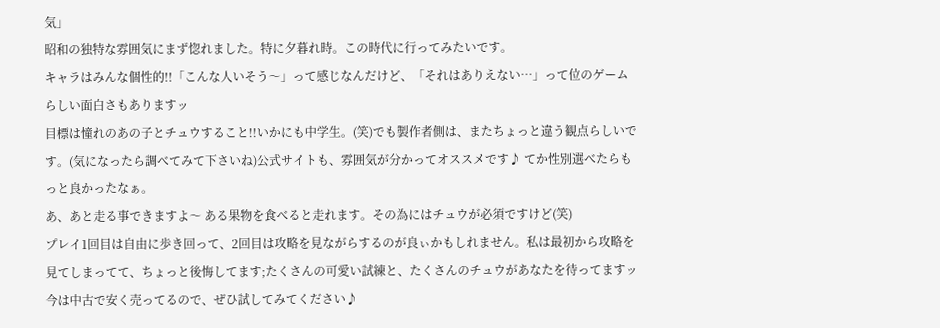気」
昭和の独特な雰囲気にまず惚れました。特に夕暮れ時。この時代に行ってみたいです。
キャラはみんな個性的!!「こんな人いそう〜」って感じなんだけど、「それはありえない…」って位のゲームらしい面白さもありますッ
目標は憧れのあの子とチュウすること!!いかにも中学生。(笑)でも製作者側は、またちょっと違う観点らしいです。(気になったら調べてみて下さいね)公式サイトも、雰囲気が分かってオススメです♪ てか性別選べたらもっと良かったなぁ。
あ、あと走る事できますよ〜 ある果物を食べると走れます。その為にはチュウが必須ですけど(笑)
プレイ1回目は自由に歩き回って、2回目は攻略を見ながらするのが良ぃかもしれません。私は最初から攻略を見てしまってて、ちょっと後悔してます;たくさんの可愛い試練と、たくさんのチュウがあなたを待ってますッ今は中古で安く売ってるので、ぜひ試してみてください♪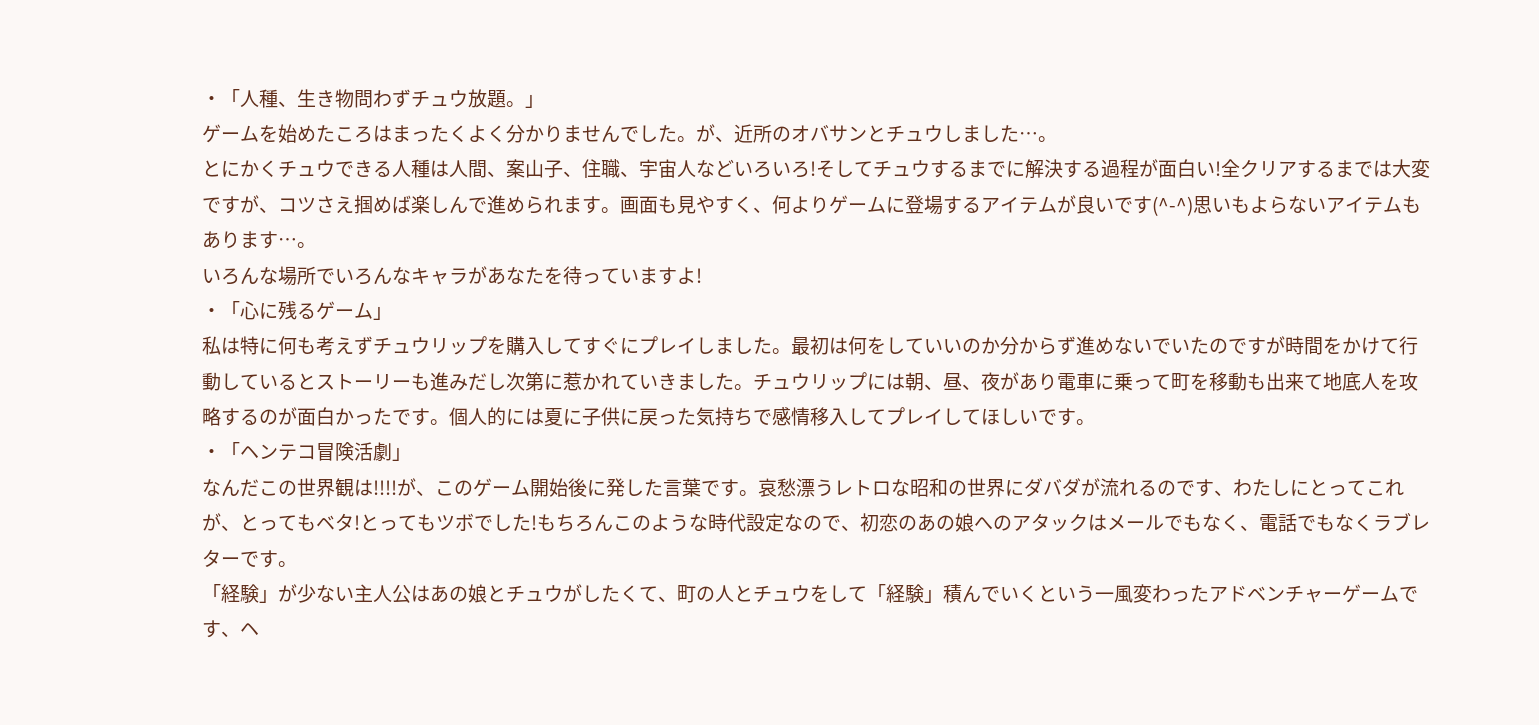・「人種、生き物問わずチュウ放題。」
ゲームを始めたころはまったくよく分かりませんでした。が、近所のオバサンとチュウしました…。
とにかくチュウできる人種は人間、案山子、住職、宇宙人などいろいろ!そしてチュウするまでに解決する過程が面白い!全クリアするまでは大変ですが、コツさえ掴めば楽しんで進められます。画面も見やすく、何よりゲームに登場するアイテムが良いです(^-^)思いもよらないアイテムもあります…。
いろんな場所でいろんなキャラがあなたを待っていますよ!
・「心に残るゲーム」
私は特に何も考えずチュウリップを購入してすぐにプレイしました。最初は何をしていいのか分からず進めないでいたのですが時間をかけて行動しているとストーリーも進みだし次第に惹かれていきました。チュウリップには朝、昼、夜があり電車に乗って町を移動も出来て地底人を攻略するのが面白かったです。個人的には夏に子供に戻った気持ちで感情移入してプレイしてほしいです。
・「ヘンテコ冒険活劇」
なんだこの世界観は!!!!が、このゲーム開始後に発した言葉です。哀愁漂うレトロな昭和の世界にダバダが流れるのです、わたしにとってこれが、とってもベタ!とってもツボでした!もちろんこのような時代設定なので、初恋のあの娘へのアタックはメールでもなく、電話でもなくラブレターです。
「経験」が少ない主人公はあの娘とチュウがしたくて、町の人とチュウをして「経験」積んでいくという一風変わったアドベンチャーゲームです、ヘ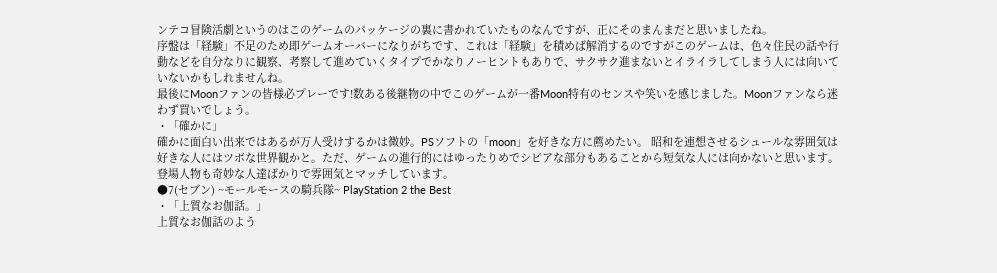ンテコ冒険活劇というのはこのゲームのパッケージの裏に書かれていたものなんですが、正にそのまんまだと思いましたね。
序盤は「経験」不足のため即ゲームオーバーになりがちです、これは「経験」を積めば解消するのですがこのゲームは、色々住民の話や行動などを自分なりに観察、考察して進めていくタイプでかなりノーヒントもありで、サクサク進まないとイライラしてしまう人には向いていないかもしれませんね。
最後にMoonファンの皆様必プレーです!数ある後継物の中でこのゲームが一番Moon特有のセンスや笑いを感じました。Moonファンなら迷わず買いでしょう。
・「確かに」
確かに面白い出来ではあるが万人受けするかは微妙。PSソフトの「moon」を好きな方に薦めたい。 昭和を連想させるシュールな雰囲気は好きな人にはツボな世界観かと。ただ、ゲームの進行的にはゆったりめでシビアな部分もあることから短気な人には向かないと思います。登場人物も奇妙な人達ばかりで雰囲気とマッチしています。
●7(セブン) ~モールモースの騎兵隊~ PlayStation 2 the Best
・「上質なお伽話。」
上質なお伽話のよう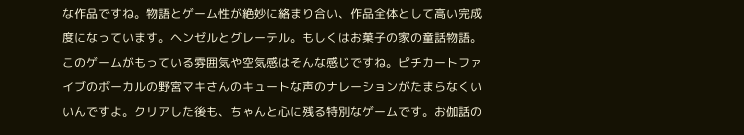な作品ですね。物語とゲーム性が絶妙に絡まり合い、作品全体として高い完成度になっています。ヘンゼルとグレーテル。もしくはお菓子の家の童話物語。このゲームがもっている雰囲気や空気感はそんな感じですね。ピチカートファイブのボーカルの野宮マキさんのキュートな声のナレーションがたまらなくいいんですよ。クリアした後も、ちゃんと心に残る特別なゲームです。お伽話の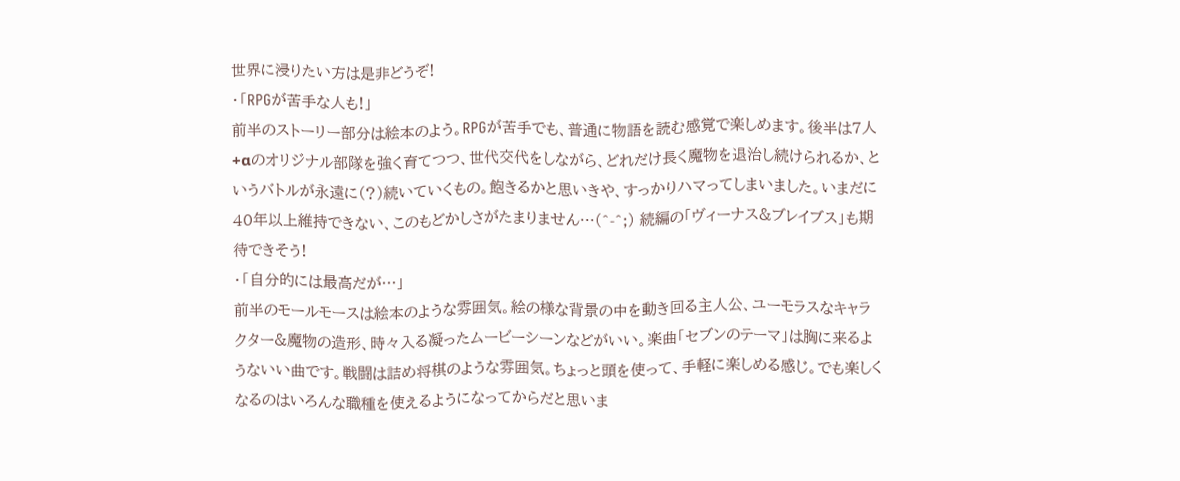世界に浸りたい方は是非どうぞ!
・「RPGが苦手な人も!」
前半のストーリー部分は絵本のよう。RPGが苦手でも、普通に物語を読む感覚で楽しめます。後半は7人+αのオリジナル部隊を強く育てつつ、世代交代をしながら、どれだけ長く魔物を退治し続けられるか、というバトルが永遠に(?)続いていくもの。飽きるかと思いきや、すっかりハマってしまいました。いまだに40年以上維持できない、このもどかしさがたまりません…(^-^;) 続編の「ヴィーナス&ブレイブス」も期待できそう!
・「自分的には最高だが…」
前半のモールモースは絵本のような雰囲気。絵の様な背景の中を動き回る主人公、ユーモラスなキャラクター&魔物の造形、時々入る凝ったムービーシーンなどがいい。楽曲「セブンのテーマ」は胸に来るようないい曲です。戦闘は詰め将棋のような雰囲気。ちょっと頭を使って、手軽に楽しめる感じ。でも楽しくなるのはいろんな職種を使えるようになってからだと思いま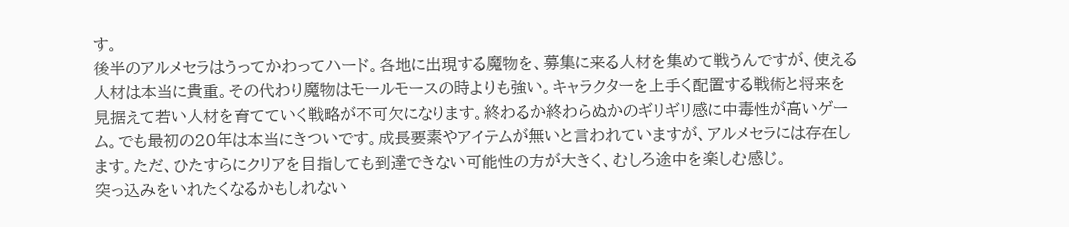す。
後半のアルメセラはうってかわってハード。各地に出現する魔物を、募集に来る人材を集めて戦うんですが、使える人材は本当に貴重。その代わり魔物はモールモースの時よりも強い。キャラクターを上手く配置する戦術と将来を見据えて若い人材を育てていく戦略が不可欠になります。終わるか終わらぬかのギリギリ感に中毒性が高いゲーム。でも最初の20年は本当にきついです。成長要素やアイテムが無いと言われていますが、アルメセラには存在します。ただ、ひたすらにクリアを目指しても到達できない可能性の方が大きく、むしろ途中を楽しむ感じ。
突っ込みをいれたくなるかもしれない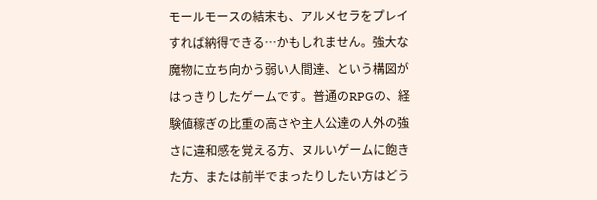モールモースの結末も、アルメセラをプレイすれば納得できる…かもしれません。強大な魔物に立ち向かう弱い人間達、という構図がはっきりしたゲームです。普通のRPGの、経験値稼ぎの比重の高さや主人公達の人外の強さに違和感を覚える方、ヌルいゲームに飽きた方、または前半でまったりしたい方はどう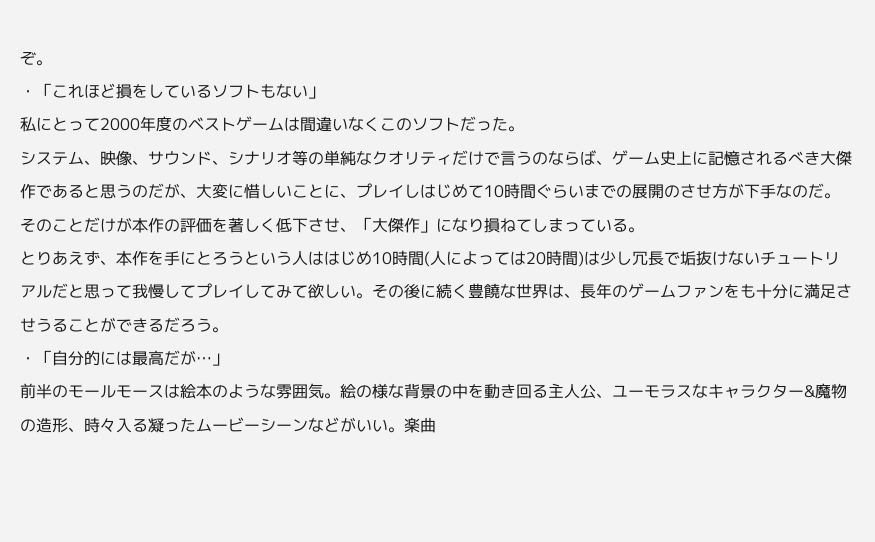ぞ。
・「これほど損をしているソフトもない」
私にとって2000年度のベストゲームは間違いなくこのソフトだった。
システム、映像、サウンド、シナリオ等の単純なクオリティだけで言うのならば、ゲーム史上に記憶されるべき大傑作であると思うのだが、大変に惜しいことに、プレイしはじめて10時間ぐらいまでの展開のさせ方が下手なのだ。そのことだけが本作の評価を著しく低下させ、「大傑作」になり損ねてしまっている。
とりあえず、本作を手にとろうという人ははじめ10時間(人によっては20時間)は少し冗長で垢抜けないチュートリアルだと思って我慢してプレイしてみて欲しい。その後に続く豊饒な世界は、長年のゲームファンをも十分に満足させうることができるだろう。
・「自分的には最高だが…」
前半のモールモースは絵本のような雰囲気。絵の様な背景の中を動き回る主人公、ユーモラスなキャラクター&魔物の造形、時々入る凝ったムービーシーンなどがいい。楽曲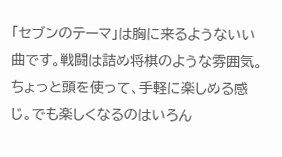「セブンのテーマ」は胸に来るようないい曲です。戦闘は詰め将棋のような雰囲気。ちょっと頭を使って、手軽に楽しめる感じ。でも楽しくなるのはいろん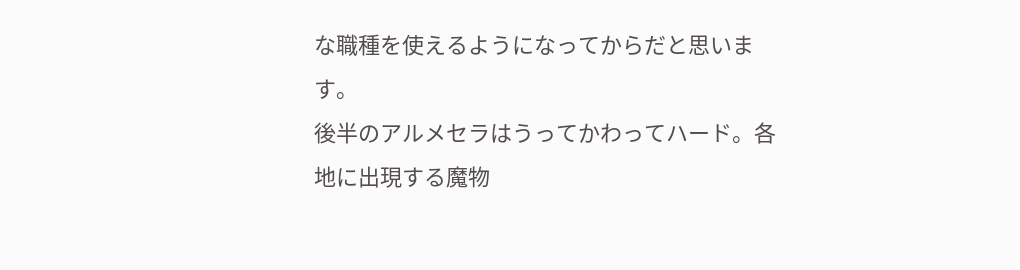な職種を使えるようになってからだと思います。
後半のアルメセラはうってかわってハード。各地に出現する魔物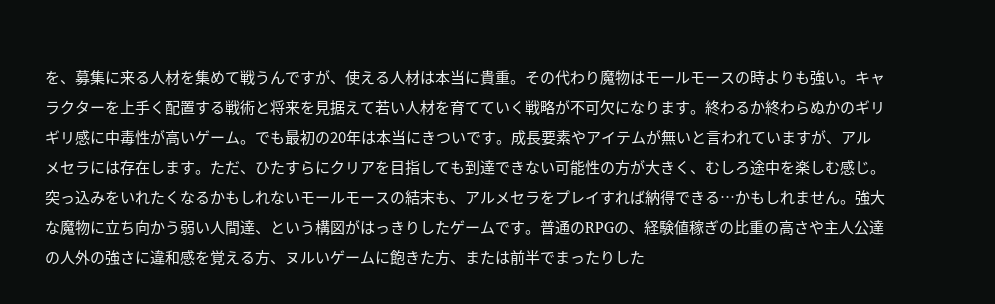を、募集に来る人材を集めて戦うんですが、使える人材は本当に貴重。その代わり魔物はモールモースの時よりも強い。キャラクターを上手く配置する戦術と将来を見据えて若い人材を育てていく戦略が不可欠になります。終わるか終わらぬかのギリギリ感に中毒性が高いゲーム。でも最初の20年は本当にきついです。成長要素やアイテムが無いと言われていますが、アルメセラには存在します。ただ、ひたすらにクリアを目指しても到達できない可能性の方が大きく、むしろ途中を楽しむ感じ。
突っ込みをいれたくなるかもしれないモールモースの結末も、アルメセラをプレイすれば納得できる…かもしれません。強大な魔物に立ち向かう弱い人間達、という構図がはっきりしたゲームです。普通のRPGの、経験値稼ぎの比重の高さや主人公達の人外の強さに違和感を覚える方、ヌルいゲームに飽きた方、または前半でまったりした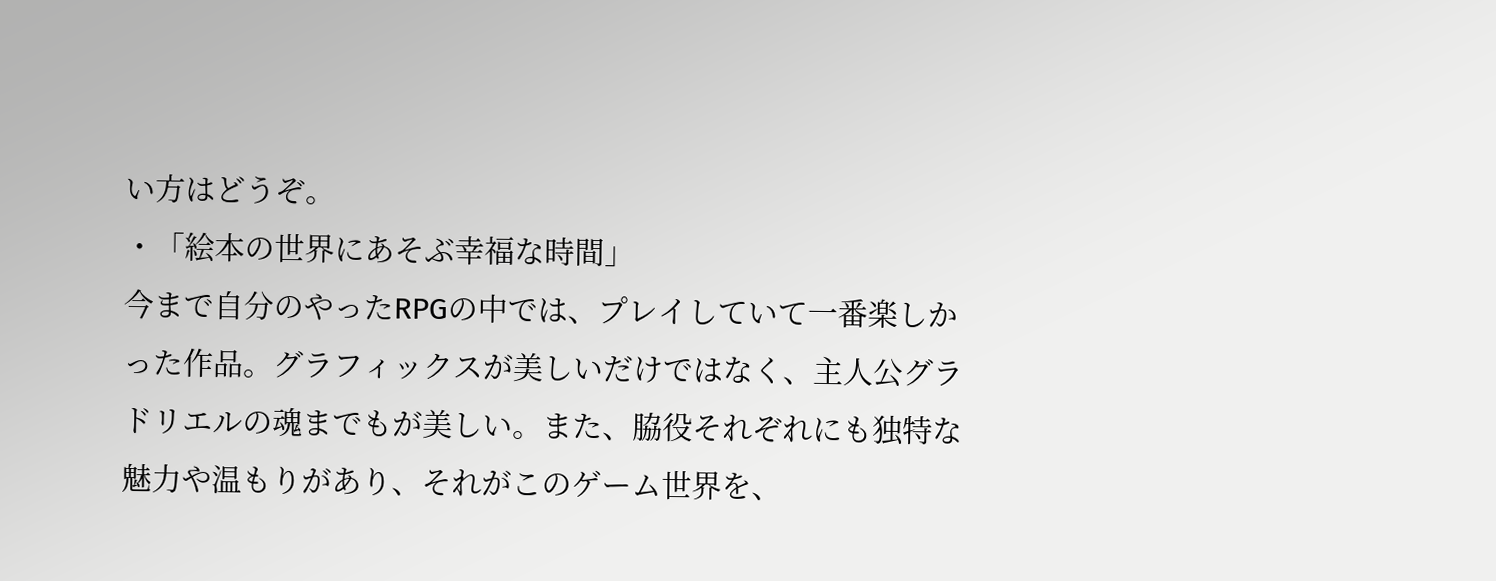い方はどうぞ。
・「絵本の世界にあそぶ幸福な時間」
今まで自分のやったRPGの中では、プレイしていて一番楽しかった作品。グラフィックスが美しいだけではなく、主人公グラドリエルの魂までもが美しい。また、脇役それぞれにも独特な魅力や温もりがあり、それがこのゲーム世界を、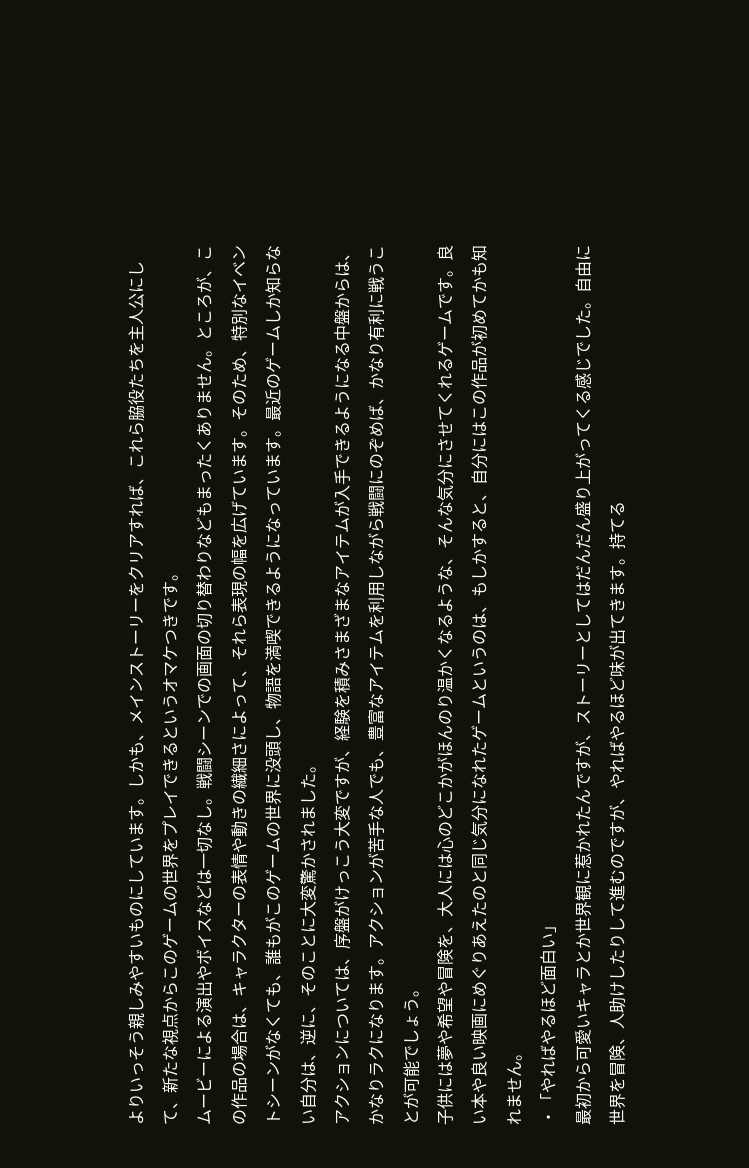よりいっそう親しみやすいものにしています。しかも、メインストーリーをクリアすれば、これら脇役たちを主人公にして、新たな視点からこのゲームの世界をプレイできるというオマケつきです。
ムービーによる演出やボイスなどは一切なし。戦闘シーンでの画面の切り替わりなどもまったくありません。ところが、この作品の場合は、キャラクターの表情や動きの繊細さによって、それら表現の幅を広げています。そのため、特別なイベントシーンがなくても、誰もがこのゲームの世界に没頭し、物語を満喫できるようになっています。最近のゲームしか知らない自分は、逆に、そのことに大変驚かされました。
アクションについては、序盤がけっこう大変ですが、経験を積みさまざまなアイテムが入手できるようになる中盤からは、かなりラクになります。アクションが苦手な人でも、豊富なアイテムを利用しながら戦闘にのぞめば、かなり有利に戦うことが可能でしょう。
子供には夢や希望や冒険を、大人には心のどこかがほんのり温かくなるような、そんな気分にさせてくれるゲームです。良い本や良い映画にめぐりあえたのと同じ気分になれたゲームというのは、もしかすると、自分にはこの作品が初めてかも知れません。
・「やればやるほど面白い」
最初から可愛いキャラとか世界観に惹かれたんですが、ストーリーとしてはだんだん盛り上がってくる感じでした。自由に世界を冒険、人助けしたりして進むのですが、やればやるほど味が出てきます。持てる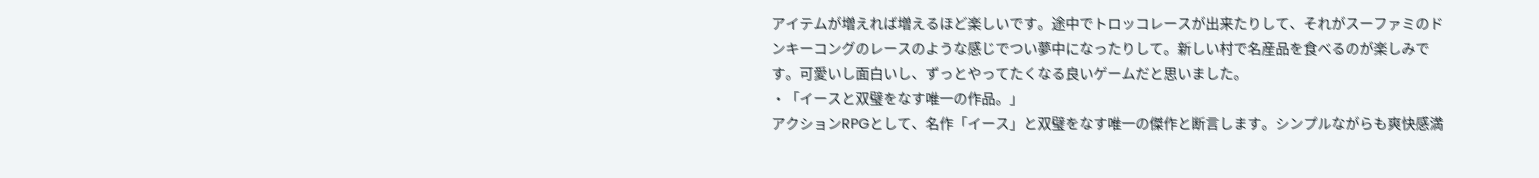アイテムが増えれば増えるほど楽しいです。途中でトロッコレースが出来たりして、それがスーファミのドンキーコングのレースのような感じでつい夢中になったりして。新しい村で名産品を食べるのが楽しみです。可愛いし面白いし、ずっとやってたくなる良いゲームだと思いました。
・「イースと双璧をなす唯一の作品。」
アクションRPGとして、名作「イース」と双璧をなす唯一の傑作と断言します。シンプルながらも爽快感満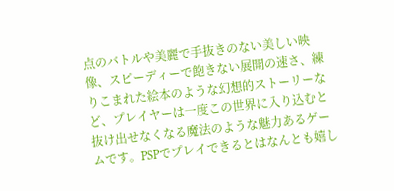点のバトルや美麗で手抜きのない美しい映像、スピーディーで飽きない展開の速さ、練りこまれた絵本のような幻想的ストーリーなど、プレイヤーは一度この世界に入り込むと抜け出せなくなる魔法のような魅力あるゲームです。PSPでプレイできるとはなんとも嬉し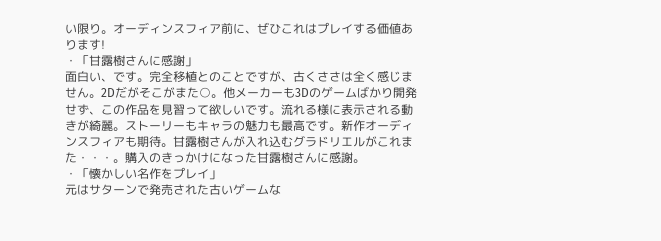い限り。オーディンスフィア前に、ぜひこれはプレイする価値あります!
・「甘露樹さんに感謝」
面白い、です。完全移植とのことですが、古くささは全く感じません。2Dだがそこがまた○。他メーカーも3Dのゲームばかり開発せず、この作品を見習って欲しいです。流れる様に表示される動きが綺麗。ストーリーもキャラの魅力も最高です。新作オーディンスフィアも期待。甘露樹さんが入れ込むグラドリエルがこれまた・・・。購入のきっかけになった甘露樹さんに感謝。
・「懐かしい名作をプレイ」
元はサターンで発売された古いゲームな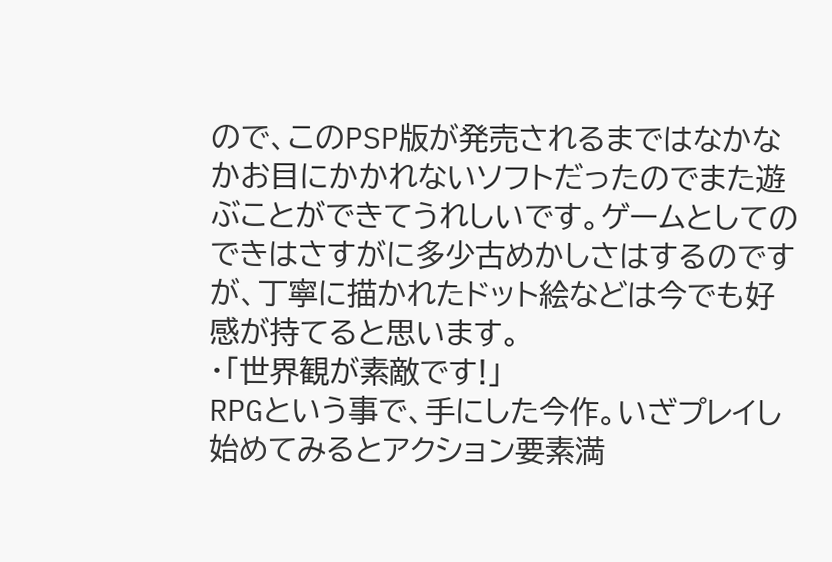ので、このPSP版が発売されるまではなかなかお目にかかれないソフトだったのでまた遊ぶことができてうれしいです。ゲームとしてのできはさすがに多少古めかしさはするのですが、丁寧に描かれたドット絵などは今でも好感が持てると思います。
・「世界観が素敵です!」
RPGという事で、手にした今作。いざプレイし始めてみるとアクション要素満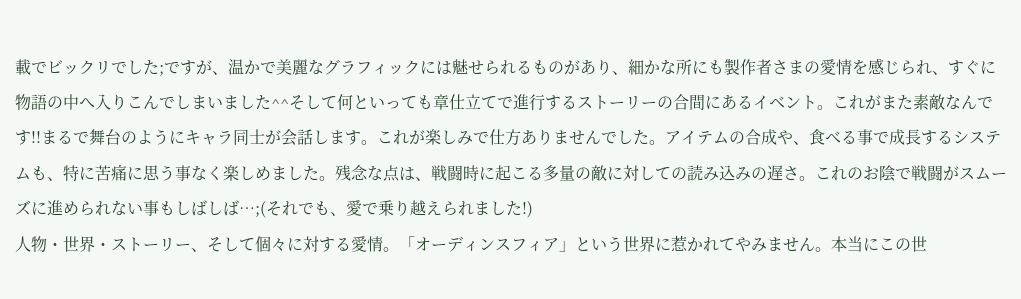載でビックリでした;ですが、温かで美麗なグラフィックには魅せられるものがあり、細かな所にも製作者さまの愛情を感じられ、すぐに物語の中へ入りこんでしまいました^^そして何といっても章仕立てで進行するストーリーの合間にあるイベント。これがまた素敵なんです!!まるで舞台のようにキャラ同士が会話します。これが楽しみで仕方ありませんでした。アイテムの合成や、食べる事で成長するシステムも、特に苦痛に思う事なく楽しめました。残念な点は、戦闘時に起こる多量の敵に対しての読み込みの遅さ。これのお陰で戦闘がスムーズに進められない事もしばしば…;(それでも、愛で乗り越えられました!)
人物・世界・ストーリー、そして個々に対する愛情。「オーディンスフィア」という世界に惹かれてやみません。本当にこの世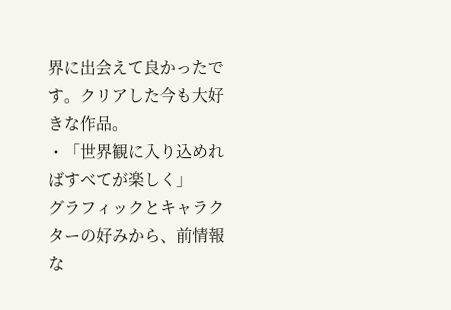界に出会えて良かったです。クリアした今も大好きな作品。
・「世界観に入り込めればすべてが楽しく」
グラフィックとキャラクターの好みから、前情報な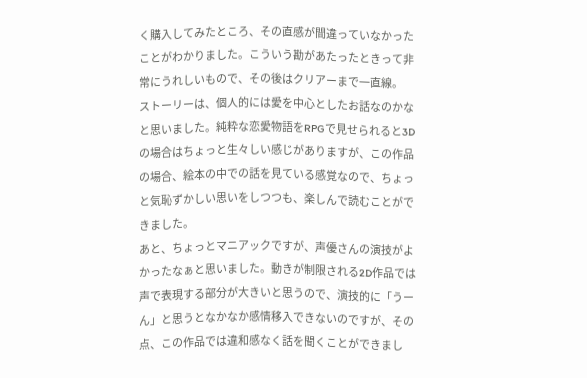く購入してみたところ、その直感が間違っていなかったことがわかりました。こういう勘があたったときって非常にうれしいもので、その後はクリアーまで一直線。
ストーリーは、個人的には愛を中心としたお話なのかなと思いました。純粋な恋愛物語をRPGで見せられると3Dの場合はちょっと生々しい感じがありますが、この作品の場合、絵本の中での話を見ている感覚なので、ちょっと気恥ずかしい思いをしつつも、楽しんで読むことができました。
あと、ちょっとマニアックですが、声優さんの演技がよかったなぁと思いました。動きが制限される2D作品では声で表現する部分が大きいと思うので、演技的に「うーん」と思うとなかなか感情移入できないのですが、その点、この作品では違和感なく話を聞くことができまし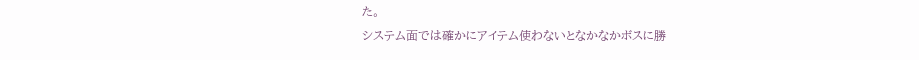た。
システム面では確かにアイテム使わないとなかなかボスに勝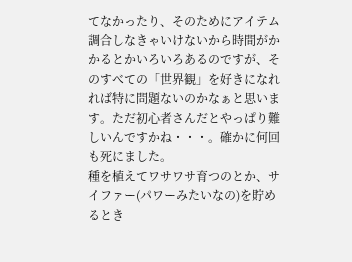てなかったり、そのためにアイテム調合しなきゃいけないから時間がかかるとかいろいろあるのですが、そのすべての「世界観」を好きになれれば特に問題ないのかなぁと思います。ただ初心者さんだとやっぱり難しいんですかね・・・。確かに何回も死にました。
種を植えてワサワサ育つのとか、サイファー(パワーみたいなの)を貯めるとき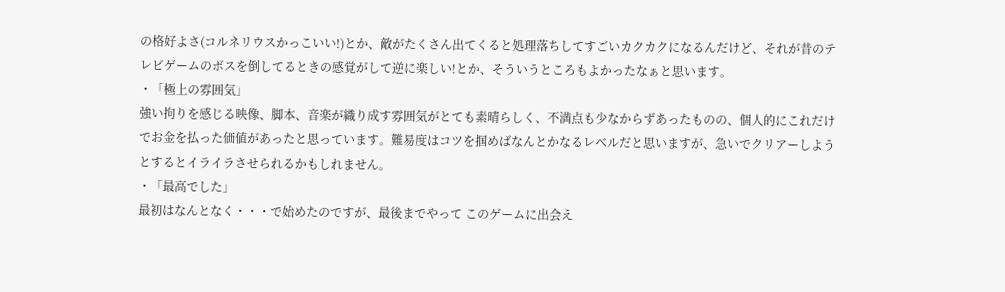の格好よさ(コルネリウスかっこいい!)とか、敵がたくさん出てくると処理落ちしてすごいカクカクになるんだけど、それが昔のテレビゲームのボスを倒してるときの感覚がして逆に楽しい!とか、そういうところもよかったなぁと思います。
・「極上の雰囲気」
強い拘りを感じる映像、脚本、音楽が織り成す雰囲気がとても素晴らしく、不満点も少なからずあったものの、個人的にこれだけでお金を払った価値があったと思っています。難易度はコツを掴めばなんとかなるレベルだと思いますが、急いでクリアーしようとするとイライラさせられるかもしれません。
・「最高でした」
最初はなんとなく・・・で始めたのですが、最後までやって このゲームに出会え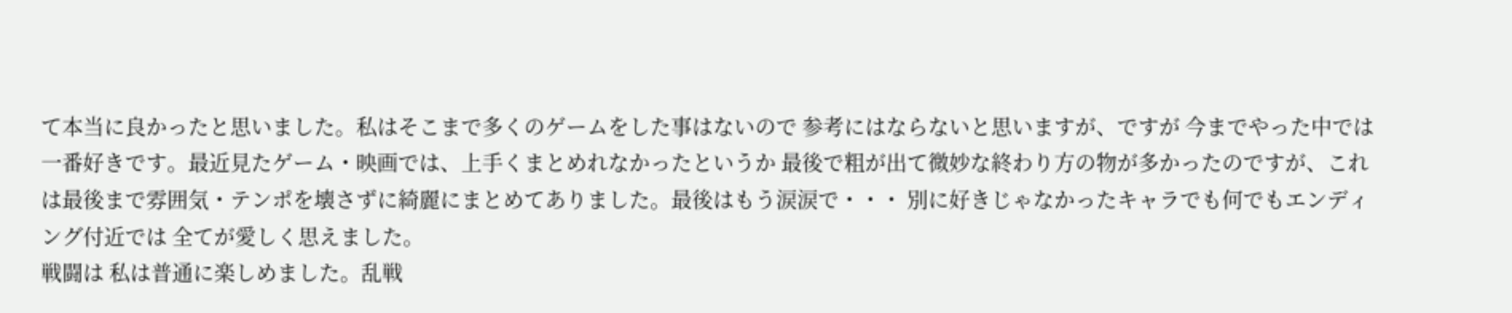て本当に良かったと思いました。私はそこまで多くのゲームをした事はないので 参考にはならないと思いますが、ですが 今までやった中では一番好きです。最近見たゲーム・映画では、上手くまとめれなかったというか 最後で粗が出て微妙な終わり方の物が多かったのですが、これは最後まで雰囲気・テンポを壊さずに綺麗にまとめてありました。最後はもう涙涙で・・・ 別に好きじゃなかったキャラでも何でもエンディング付近では 全てが愛しく思えました。
戦闘は 私は普通に楽しめました。乱戦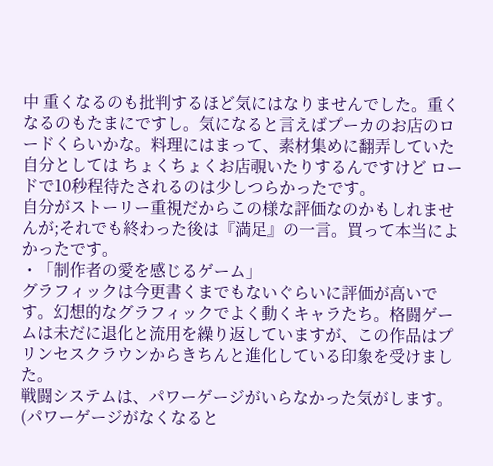中 重くなるのも批判するほど気にはなりませんでした。重くなるのもたまにですし。気になると言えばプーカのお店のロードくらいかな。料理にはまって、素材集めに翻弄していた自分としては ちょくちょくお店覗いたりするんですけど ロードで10秒程待たされるのは少しつらかったです。
自分がストーリー重視だからこの様な評価なのかもしれませんが;それでも終わった後は『満足』の一言。買って本当によかったです。
・「制作者の愛を感じるゲーム」
グラフィックは今更書くまでもないぐらいに評価が高いです。幻想的なグラフィックでよく動くキャラたち。格闘ゲームは未だに退化と流用を繰り返していますが、この作品はプリンセスクラウンからきちんと進化している印象を受けました。
戦闘システムは、パワーゲージがいらなかった気がします。(パワーゲージがなくなると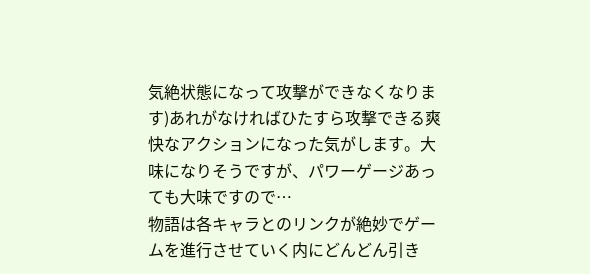気絶状態になって攻撃ができなくなります)あれがなければひたすら攻撃できる爽快なアクションになった気がします。大味になりそうですが、パワーゲージあっても大味ですので…
物語は各キャラとのリンクが絶妙でゲームを進行させていく内にどんどん引き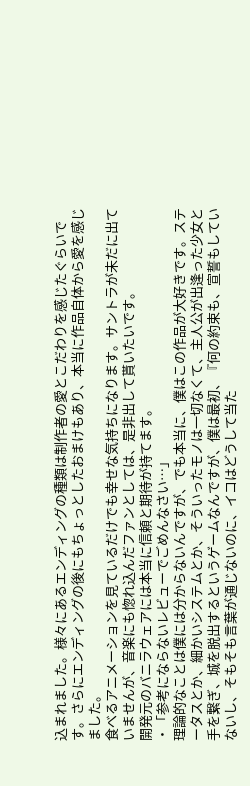込まれました。様々にあるエンディングの種類は制作者の愛とこだわりを感じたぐらいです。さらにエンディングの後にもちょっとしたおまけもあり、本当に作品自体から愛を感じました。
食べるアニメーションを見ているだけでも幸せな気持ちになります。サントラが未だに出ていませんが、音楽にも惚れ込んだファンとしては、是非出して貰いたいです。
開発元のバニラウェアには本当に信頼と期待が持てます。
・「参考にならないレビューでごめんなさい…」
理論的なことは僕には分からないんですが、でも本当に、僕はこの作品が大好きです。ステータスとか、細かいシステムとか、そういったモノは一切なくて、主人公が出逢った少女と手を繋ぎ、城を脱出するというゲームなんですが、僕は最初、『何の約束も、宣誓もしていないし、そもそも言葉が通じないのに、イコはどうして当た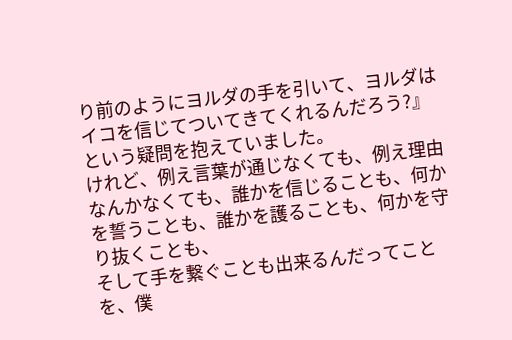り前のようにヨルダの手を引いて、ヨルダはイコを信じてついてきてくれるんだろう?』という疑問を抱えていました。
けれど、例え言葉が通じなくても、例え理由なんかなくても、誰かを信じることも、何かを誓うことも、誰かを護ることも、何かを守り抜くことも、
そして手を繋ぐことも出来るんだってことを、僕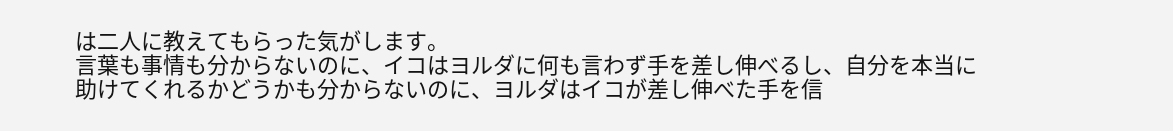は二人に教えてもらった気がします。
言葉も事情も分からないのに、イコはヨルダに何も言わず手を差し伸べるし、自分を本当に助けてくれるかどうかも分からないのに、ヨルダはイコが差し伸べた手を信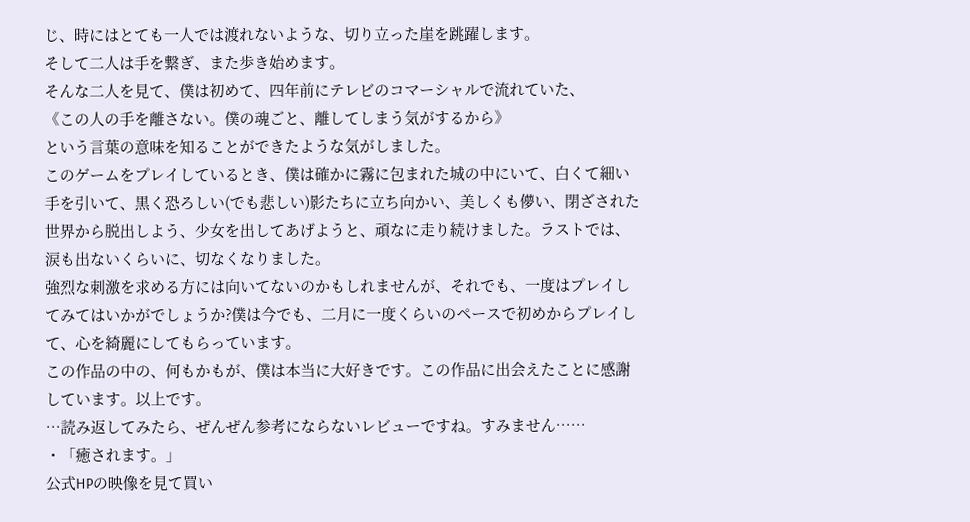じ、時にはとても一人では渡れないような、切り立った崖を跳躍します。
そして二人は手を繋ぎ、また歩き始めます。
そんな二人を見て、僕は初めて、四年前にテレビのコマーシャルで流れていた、
《この人の手を離さない。僕の魂ごと、離してしまう気がするから》
という言葉の意味を知ることができたような気がしました。
このゲームをプレイしているとき、僕は確かに霧に包まれた城の中にいて、白くて細い手を引いて、黒く恐ろしい(でも悲しい)影たちに立ち向かい、美しくも儚い、閉ざされた世界から脱出しよう、少女を出してあげようと、頑なに走り続けました。ラストでは、涙も出ないくらいに、切なくなりました。
強烈な刺激を求める方には向いてないのかもしれませんが、それでも、一度はプレイしてみてはいかがでしょうか?僕は今でも、二月に一度くらいのペースで初めからプレイして、心を綺麗にしてもらっています。
この作品の中の、何もかもが、僕は本当に大好きです。この作品に出会えたことに感謝しています。以上です。
…読み返してみたら、ぜんぜん参考にならないレビューですね。すみません……
・「癒されます。」
公式HPの映像を見て買い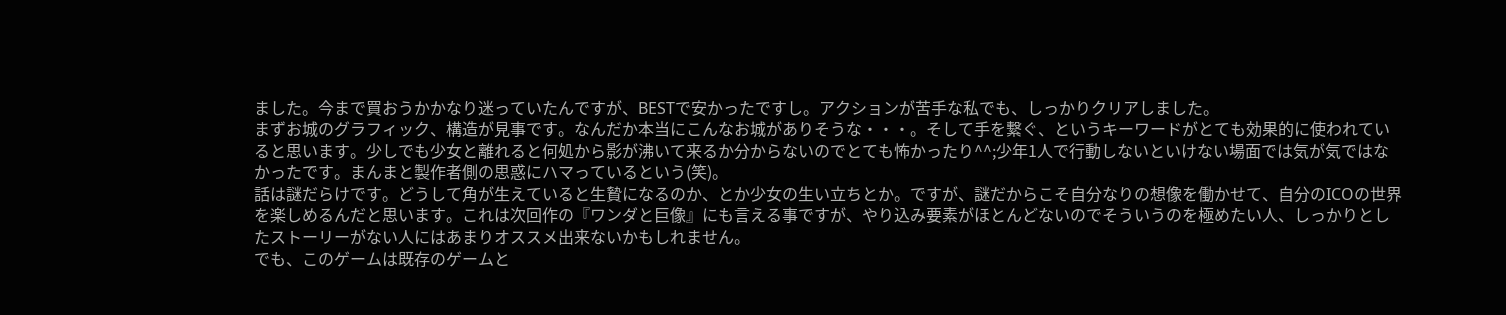ました。今まで買おうかかなり迷っていたんですが、BESTで安かったですし。アクションが苦手な私でも、しっかりクリアしました。
まずお城のグラフィック、構造が見事です。なんだか本当にこんなお城がありそうな・・・。そして手を繋ぐ、というキーワードがとても効果的に使われていると思います。少しでも少女と離れると何処から影が沸いて来るか分からないのでとても怖かったり^^;少年1人で行動しないといけない場面では気が気ではなかったです。まんまと製作者側の思惑にハマっているという(笑)。
話は謎だらけです。どうして角が生えていると生贄になるのか、とか少女の生い立ちとか。ですが、謎だからこそ自分なりの想像を働かせて、自分のICOの世界を楽しめるんだと思います。これは次回作の『ワンダと巨像』にも言える事ですが、やり込み要素がほとんどないのでそういうのを極めたい人、しっかりとしたストーリーがない人にはあまりオススメ出来ないかもしれません。
でも、このゲームは既存のゲームと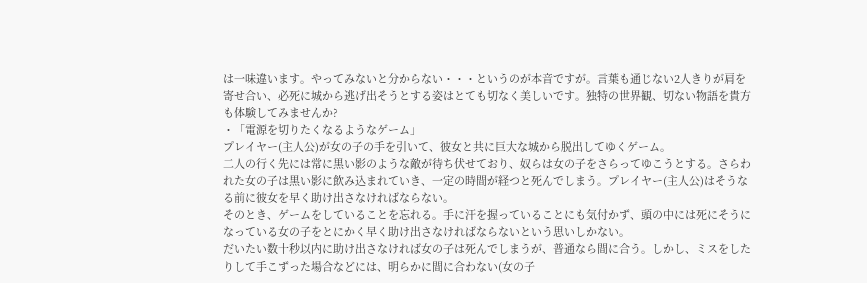は一味違います。やってみないと分からない・・・というのが本音ですが。言葉も通じない2人きりが肩を寄せ合い、必死に城から逃げ出そうとする姿はとても切なく美しいです。独特の世界観、切ない物語を貴方も体験してみませんか?
・「電源を切りたくなるようなゲーム」
プレイヤー(主人公)が女の子の手を引いて、彼女と共に巨大な城から脱出してゆくゲーム。
二人の行く先には常に黒い影のような敵が待ち伏せており、奴らは女の子をさらってゆこうとする。さらわれた女の子は黒い影に飲み込まれていき、一定の時間が経つと死んでしまう。プレイヤー(主人公)はそうなる前に彼女を早く助け出さなければならない。
そのとき、ゲームをしていることを忘れる。手に汗を握っていることにも気付かず、頭の中には死にそうになっている女の子をとにかく早く助け出さなければならないという思いしかない。
だいたい数十秒以内に助け出さなければ女の子は死んでしまうが、普通なら間に合う。しかし、ミスをしたりして手こずった場合などには、明らかに間に合わない(女の子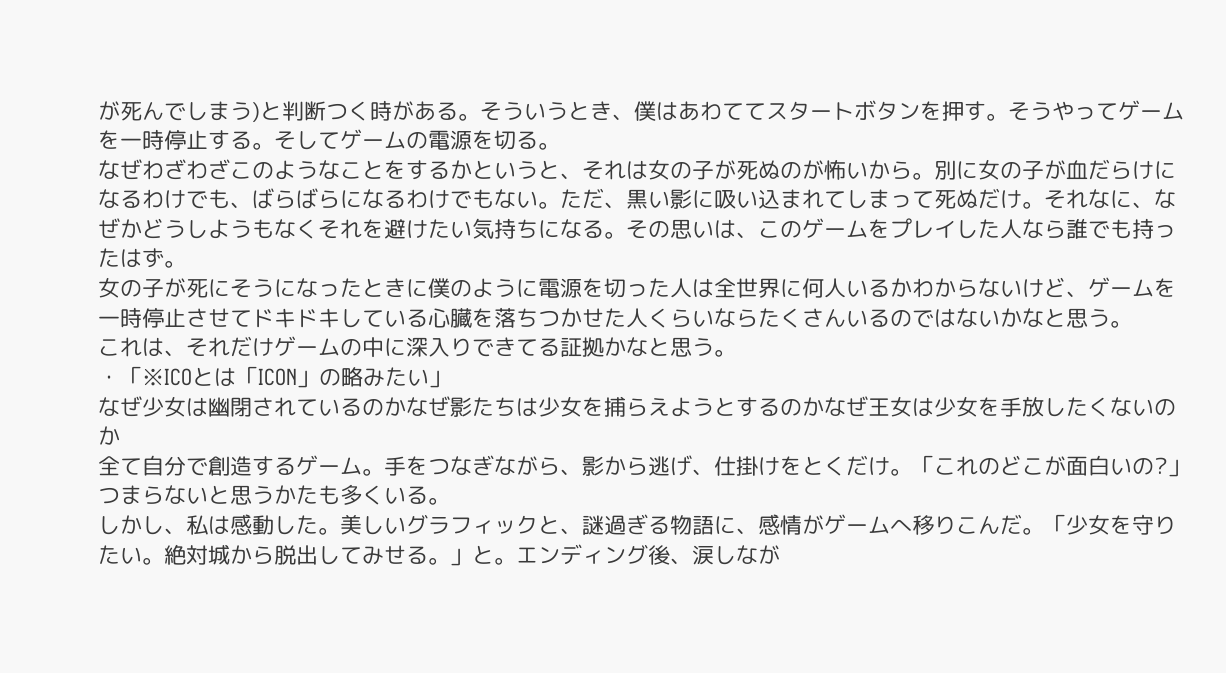が死んでしまう)と判断つく時がある。そういうとき、僕はあわててスタートボタンを押す。そうやってゲームを一時停止する。そしてゲームの電源を切る。
なぜわざわざこのようなことをするかというと、それは女の子が死ぬのが怖いから。別に女の子が血だらけになるわけでも、ばらばらになるわけでもない。ただ、黒い影に吸い込まれてしまって死ぬだけ。それなに、なぜかどうしようもなくそれを避けたい気持ちになる。その思いは、このゲームをプレイした人なら誰でも持ったはず。
女の子が死にそうになったときに僕のように電源を切った人は全世界に何人いるかわからないけど、ゲームを一時停止させてドキドキしている心臓を落ちつかせた人くらいならたくさんいるのではないかなと思う。
これは、それだけゲームの中に深入りできてる証拠かなと思う。
・「※ICOとは「ICON」の略みたい」
なぜ少女は幽閉されているのかなぜ影たちは少女を捕らえようとするのかなぜ王女は少女を手放したくないのか
全て自分で創造するゲーム。手をつなぎながら、影から逃げ、仕掛けをとくだけ。「これのどこが面白いの?」つまらないと思うかたも多くいる。
しかし、私は感動した。美しいグラフィックと、謎過ぎる物語に、感情がゲームへ移りこんだ。「少女を守りたい。絶対城から脱出してみせる。」と。エンディング後、涙しなが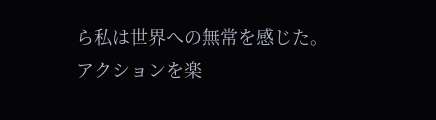ら私は世界への無常を感じた。
アクションを楽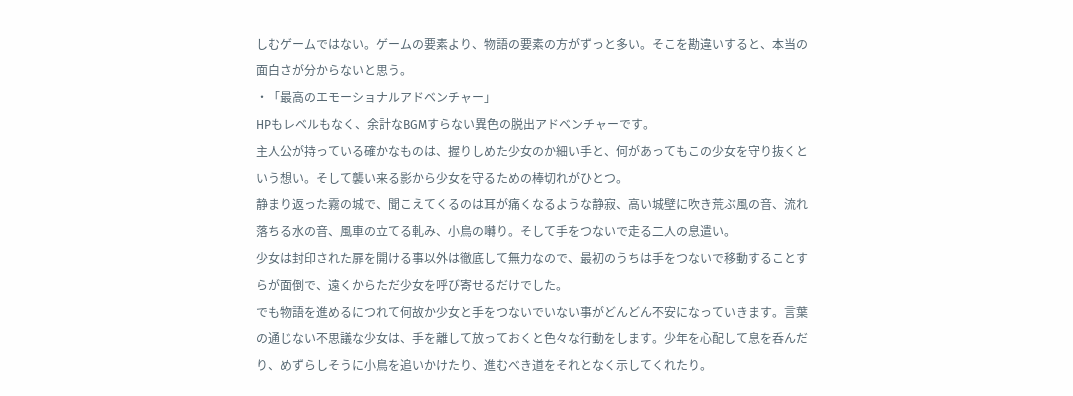しむゲームではない。ゲームの要素より、物語の要素の方がずっと多い。そこを勘違いすると、本当の面白さが分からないと思う。
・「最高のエモーショナルアドベンチャー」
HPもレベルもなく、余計なBGMすらない異色の脱出アドベンチャーです。
主人公が持っている確かなものは、握りしめた少女のか細い手と、何があってもこの少女を守り抜くという想い。そして襲い来る影から少女を守るための棒切れがひとつ。
静まり返った霧の城で、聞こえてくるのは耳が痛くなるような静寂、高い城壁に吹き荒ぶ風の音、流れ落ちる水の音、風車の立てる軋み、小鳥の囀り。そして手をつないで走る二人の息遣い。
少女は封印された扉を開ける事以外は徹底して無力なので、最初のうちは手をつないで移動することすらが面倒で、遠くからただ少女を呼び寄せるだけでした。
でも物語を進めるにつれて何故か少女と手をつないでいない事がどんどん不安になっていきます。言葉の通じない不思議な少女は、手を離して放っておくと色々な行動をします。少年を心配して息を呑んだり、めずらしそうに小鳥を追いかけたり、進むべき道をそれとなく示してくれたり。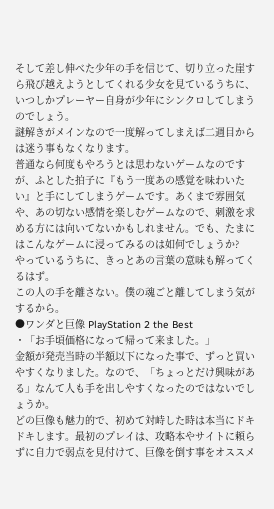そして差し伸べた少年の手を信じて、切り立った崖すら飛び越えようとしてくれる少女を見ているうちに、いつしかプレーヤー自身が少年にシンクロしてしまうのでしょう。
謎解きがメインなので一度解ってしまえば二週目からは迷う事もなくなります。
普通なら何度もやろうとは思わないゲームなのですが、ふとした拍子に『もう一度あの感覚を味わいたい』と手にしてしまうゲームです。あくまで雰囲気や、あの切ない感情を楽しむゲームなので、刺激を求める方には向いてないかもしれません。でも、たまにはこんなゲームに浸ってみるのは如何でしょうか?
やっているうちに、きっとあの言葉の意味も解ってくるはず。
この人の手を離さない。僕の魂ごと離してしまう気がするから。
●ワンダと巨像 PlayStation 2 the Best
・「お手頃価格になって帰って来ました。」
金額が発売当時の半額以下になった事で、ずっと買いやすくなりました。なので、「ちょっとだけ興味がある」なんて人も手を出しやすくなったのではないでしょうか。
どの巨像も魅力的で、初めて対峙した時は本当にドキドキします。最初のプレイは、攻略本やサイトに頼らずに自力で弱点を見付けて、巨像を倒す事をオススメ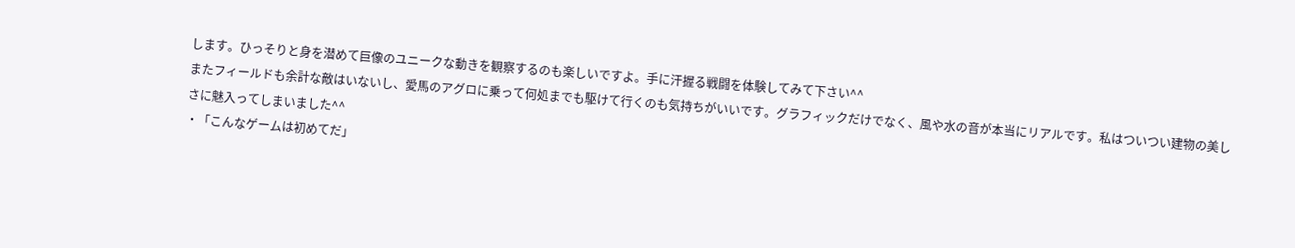します。ひっそりと身を潜めて巨像のユニークな動きを観察するのも楽しいですよ。手に汗握る戦闘を体験してみて下さい^^
またフィールドも余計な敵はいないし、愛馬のアグロに乗って何処までも駆けて行くのも気持ちがいいです。グラフィックだけでなく、風や水の音が本当にリアルです。私はついつい建物の美しさに魅入ってしまいました^^
・「こんなゲームは初めてだ」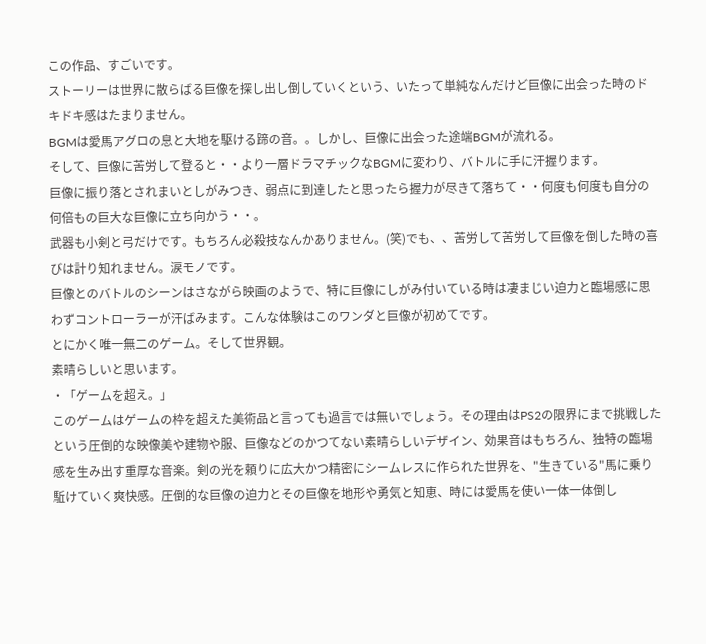この作品、すごいです。
ストーリーは世界に散らばる巨像を探し出し倒していくという、いたって単純なんだけど巨像に出会った時のドキドキ感はたまりません。
BGMは愛馬アグロの息と大地を駆ける蹄の音。。しかし、巨像に出会った途端BGMが流れる。
そして、巨像に苦労して登ると・・より一層ドラマチックなBGMに変わり、バトルに手に汗握ります。
巨像に振り落とされまいとしがみつき、弱点に到達したと思ったら握力が尽きて落ちて・・何度も何度も自分の何倍もの巨大な巨像に立ち向かう・・。
武器も小剣と弓だけです。もちろん必殺技なんかありません。(笑)でも、、苦労して苦労して巨像を倒した時の喜びは計り知れません。涙モノです。
巨像とのバトルのシーンはさながら映画のようで、特に巨像にしがみ付いている時は凄まじい迫力と臨場感に思わずコントローラーが汗ばみます。こんな体験はこのワンダと巨像が初めてです。
とにかく唯一無二のゲーム。そして世界観。
素晴らしいと思います。
・「ゲームを超え。」
このゲームはゲームの枠を超えた美術品と言っても過言では無いでしょう。その理由はPS2の限界にまで挑戦したという圧倒的な映像美や建物や服、巨像などのかつてない素晴らしいデザイン、効果音はもちろん、独特の臨場感を生み出す重厚な音楽。剣の光を頼りに広大かつ精密にシームレスに作られた世界を、"生きている"馬に乗り駈けていく爽快感。圧倒的な巨像の迫力とその巨像を地形や勇気と知恵、時には愛馬を使い一体一体倒し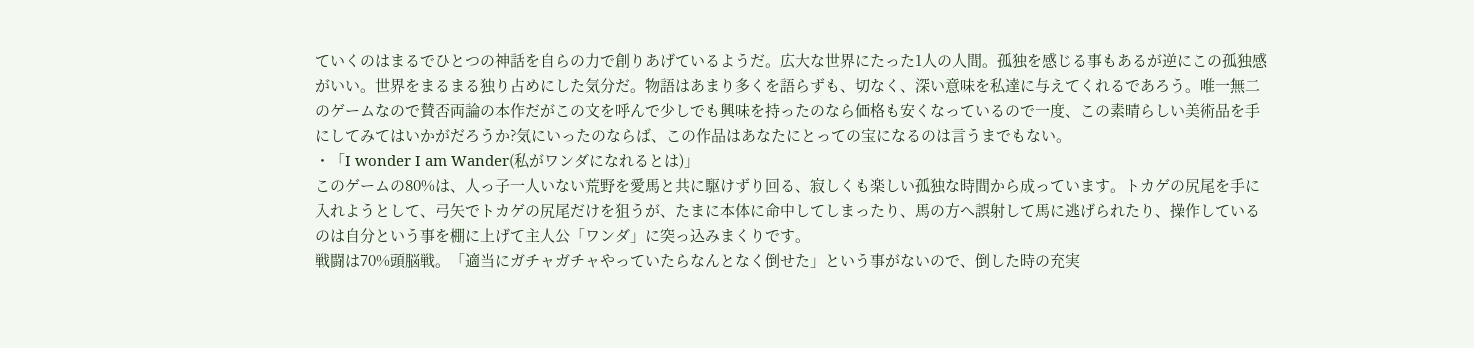ていくのはまるでひとつの神話を自らの力で創りあげているようだ。広大な世界にたった1人の人間。孤独を感じる事もあるが逆にこの孤独感がいい。世界をまるまる独り占めにした気分だ。物語はあまり多くを語らずも、切なく、深い意味を私達に与えてくれるであろう。唯一無二のゲームなので賛否両論の本作だがこの文を呼んで少しでも興味を持ったのなら価格も安くなっているので一度、この素晴らしい美術品を手にしてみてはいかがだろうか?気にいったのならば、この作品はあなたにとっての宝になるのは言うまでもない。
・「I wonder I am Wander(私がワンダになれるとは)」
このゲームの80%は、人っ子一人いない荒野を愛馬と共に駆けずり回る、寂しくも楽しい孤独な時間から成っています。トカゲの尻尾を手に入れようとして、弓矢でトカゲの尻尾だけを狙うが、たまに本体に命中してしまったり、馬の方へ誤射して馬に逃げられたり、操作しているのは自分という事を棚に上げて主人公「ワンダ」に突っ込みまくりです。
戦闘は70%頭脳戦。「適当にガチャガチャやっていたらなんとなく倒せた」という事がないので、倒した時の充実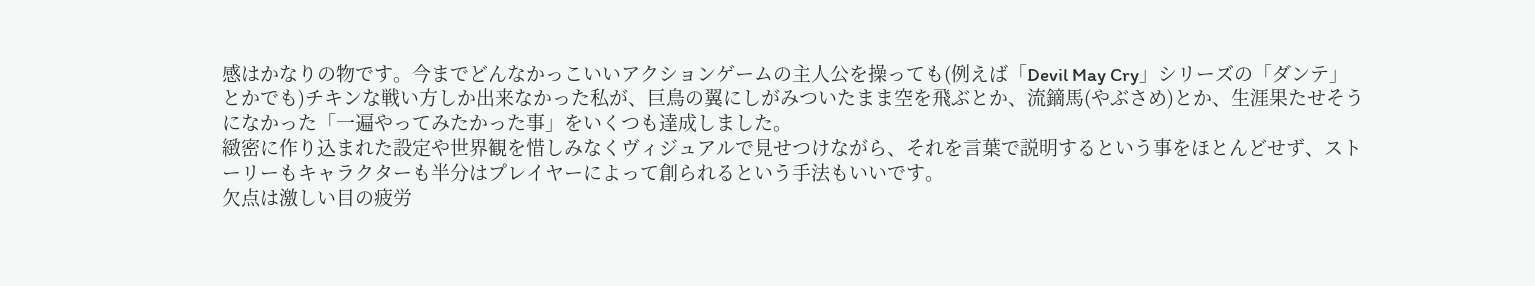感はかなりの物です。今までどんなかっこいいアクションゲームの主人公を操っても(例えば「Devil May Cry」シリーズの「ダンテ」とかでも)チキンな戦い方しか出来なかった私が、巨鳥の翼にしがみついたまま空を飛ぶとか、流鏑馬(やぶさめ)とか、生涯果たせそうになかった「一遍やってみたかった事」をいくつも達成しました。
緻密に作り込まれた設定や世界観を惜しみなくヴィジュアルで見せつけながら、それを言葉で説明するという事をほとんどせず、ストーリーもキャラクターも半分はプレイヤーによって創られるという手法もいいです。
欠点は激しい目の疲労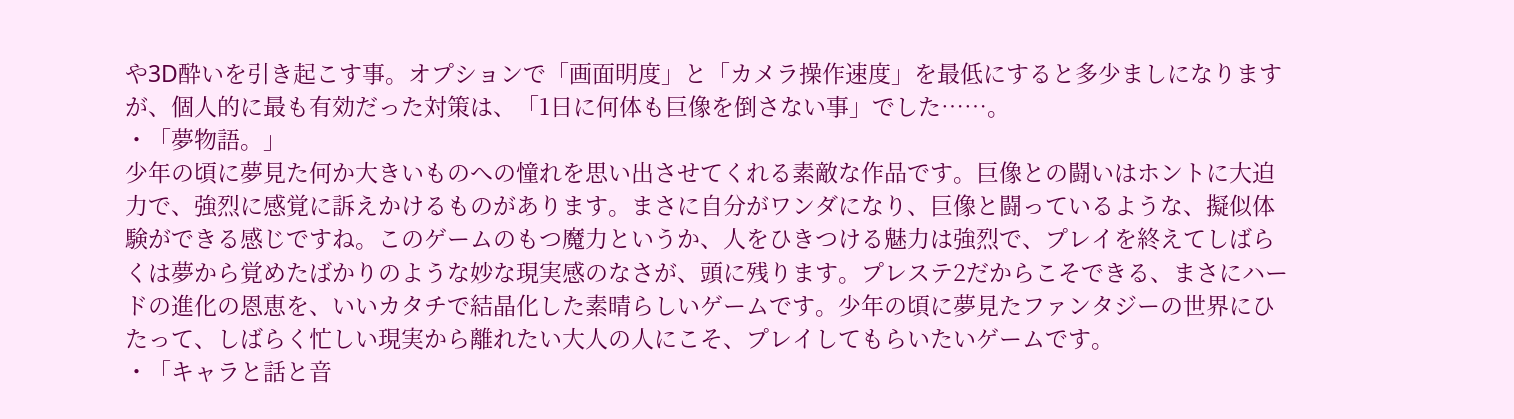や3D酔いを引き起こす事。オプションで「画面明度」と「カメラ操作速度」を最低にすると多少ましになりますが、個人的に最も有効だった対策は、「1日に何体も巨像を倒さない事」でした……。
・「夢物語。」
少年の頃に夢見た何か大きいものへの憧れを思い出させてくれる素敵な作品です。巨像との闘いはホントに大迫力で、強烈に感覚に訴えかけるものがあります。まさに自分がワンダになり、巨像と闘っているような、擬似体験ができる感じですね。このゲームのもつ魔力というか、人をひきつける魅力は強烈で、プレイを終えてしばらくは夢から覚めたばかりのような妙な現実感のなさが、頭に残ります。プレステ2だからこそできる、まさにハードの進化の恩恵を、いいカタチで結晶化した素晴らしいゲームです。少年の頃に夢見たファンタジーの世界にひたって、しばらく忙しい現実から離れたい大人の人にこそ、プレイしてもらいたいゲームです。
・「キャラと話と音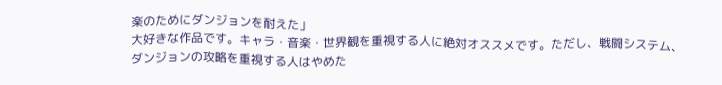楽のためにダンジョンを耐えた」
大好きな作品です。キャラ・音楽・世界観を重視する人に絶対オススメです。ただし、戦闘システム、ダンジョンの攻略を重視する人はやめた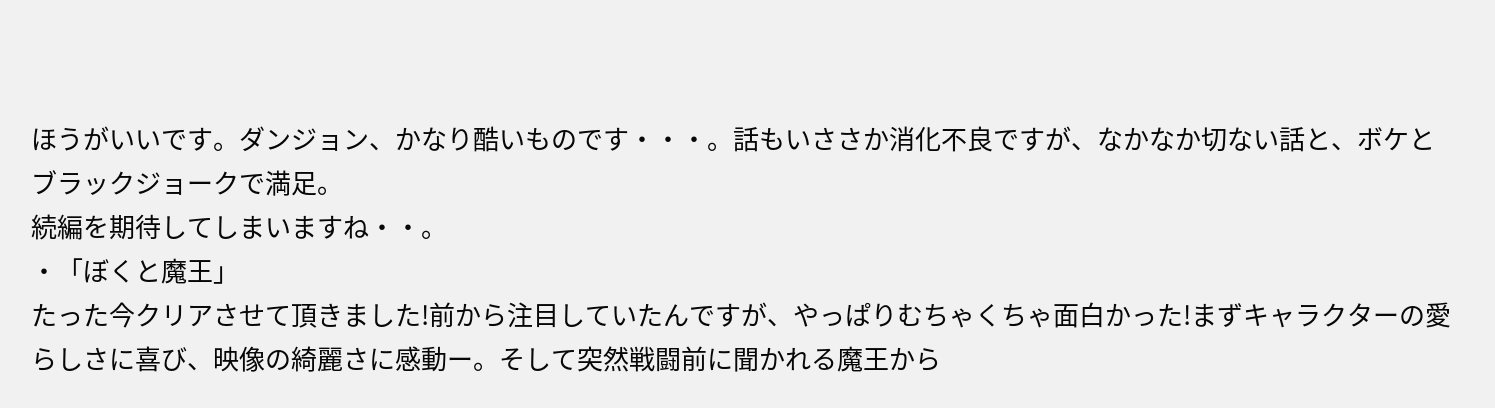ほうがいいです。ダンジョン、かなり酷いものです・・・。話もいささか消化不良ですが、なかなか切ない話と、ボケとブラックジョークで満足。
続編を期待してしまいますね・・。
・「ぼくと魔王」
たった今クリアさせて頂きました!前から注目していたんですが、やっぱりむちゃくちゃ面白かった!まずキャラクターの愛らしさに喜び、映像の綺麗さに感動ー。そして突然戦闘前に聞かれる魔王から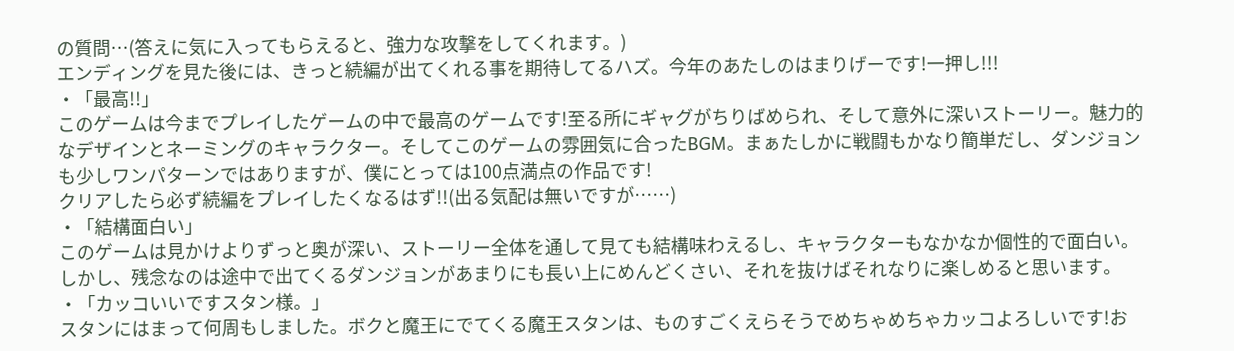の質問…(答えに気に入ってもらえると、強力な攻撃をしてくれます。)
エンディングを見た後には、きっと続編が出てくれる事を期待してるハズ。今年のあたしのはまりげーです!一押し!!!
・「最高!!」
このゲームは今までプレイしたゲームの中で最高のゲームです!至る所にギャグがちりばめられ、そして意外に深いストーリー。魅力的なデザインとネーミングのキャラクター。そしてこのゲームの雰囲気に合ったBGM。まぁたしかに戦闘もかなり簡単だし、ダンジョンも少しワンパターンではありますが、僕にとっては100点満点の作品です!
クリアしたら必ず続編をプレイしたくなるはず!!(出る気配は無いですが……)
・「結構面白い」
このゲームは見かけよりずっと奥が深い、ストーリー全体を通して見ても結構味わえるし、キャラクターもなかなか個性的で面白い。しかし、残念なのは途中で出てくるダンジョンがあまりにも長い上にめんどくさい、それを抜けばそれなりに楽しめると思います。
・「カッコいいですスタン様。」
スタンにはまって何周もしました。ボクと魔王にでてくる魔王スタンは、ものすごくえらそうでめちゃめちゃカッコよろしいです!お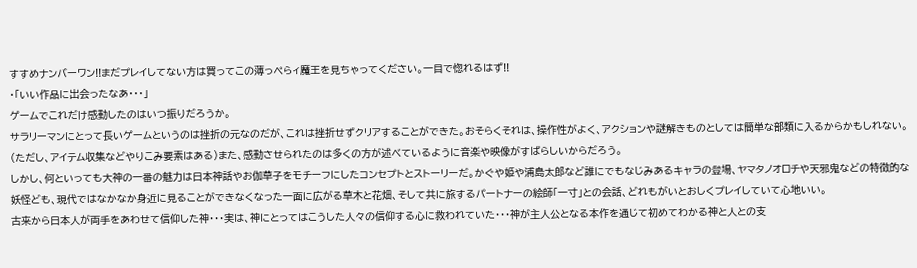すすめナンバーワン!!まだプレイしてない方は買ってこの薄っぺらィ魔王を見ちゃってください。一目で惚れるはず!!
・「いい作品に出会ったなあ・・・」
ゲームでこれだけ感動したのはいつ振りだろうか。
サラリーマンにとって長いゲームというのは挫折の元なのだが、これは挫折せずクリアすることができた。おそらくそれは、操作性がよく、アクションや謎解きものとしては簡単な部類に入るからかもしれない。(ただし、アイテム収集などやりこみ要素はある)また、感動させられたのは多くの方が述べているように音楽や映像がすばらしいからだろう。
しかし、何といっても大神の一番の魅力は日本神話やお伽草子をモチーフにしたコンセプトとストーリーだ。かぐや姫や浦島太郎など誰にでもなじみあるキャラの登場、ヤマタノオロチや天邪鬼などの特徴的な妖怪ども、現代ではなかなか身近に見ることができなくなった一面に広がる草木と花畑、そして共に旅するパートナーの絵師「一寸」との会話、どれもがいとおしくプレイしていて心地いい。
古来から日本人が両手をあわせて信仰した神・・・実は、神にとってはこうした人々の信仰する心に救われていた・・・神が主人公となる本作を通じて初めてわかる神と人との支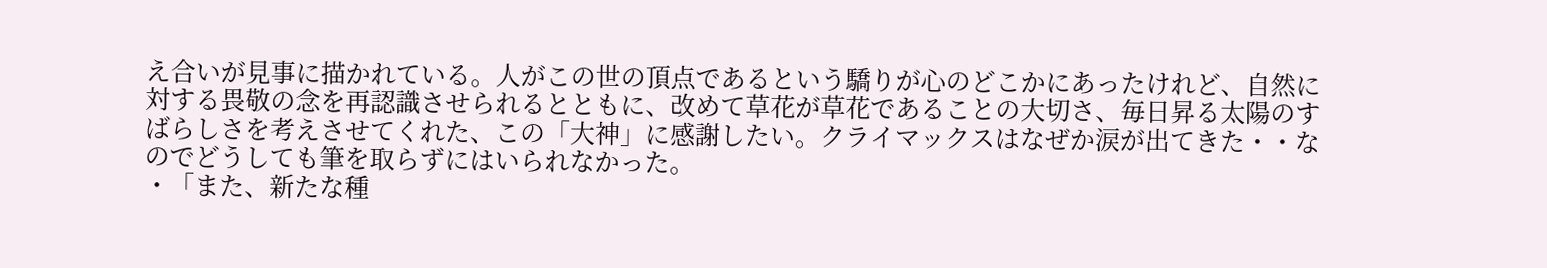え合いが見事に描かれている。人がこの世の頂点であるという驕りが心のどこかにあったけれど、自然に対する畏敬の念を再認識させられるとともに、改めて草花が草花であることの大切さ、毎日昇る太陽のすばらしさを考えさせてくれた、この「大神」に感謝したい。クライマックスはなぜか涙が出てきた・・なのでどうしても筆を取らずにはいられなかった。
・「また、新たな種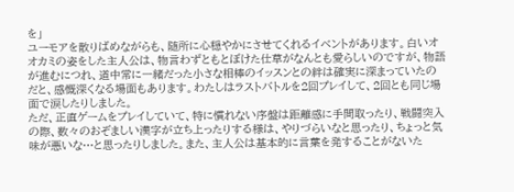を」
ユーモアを散りばめながらも、随所に心穏やかにさせてくれるイベントがあります。白いオオカミの姿をした主人公は、物言わずともとぼけた仕草がなんとも愛らしいのですが、物語が進むにつれ、道中常に一緒だった小さな相棒のイッスンとの絆は確実に深まっていたのだと、感慨深くなる場面もあります。わたしはラストバトルを2回プレイして、2回とも同じ場面で涙したりしました。
ただ、正直ゲームをプレイしていて、特に慣れない序盤は距離感に手間取ったり、戦闘突入の際、数々のおぞましい漢字が立ち上ったりする様は、やりづらいなと思ったり、ちょっと気味が悪いな…と思ったりしました。また、主人公は基本的に言葉を発することがないた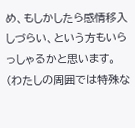め、もしかしたら感情移入しづらい、という方もいらっしゃるかと思います。(わたしの周囲では特殊な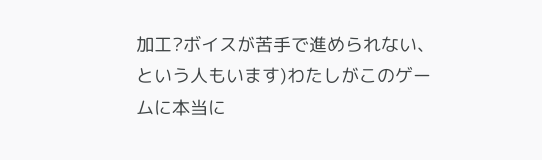加工?ボイスが苦手で進められない、という人もいます)わたしがこのゲームに本当に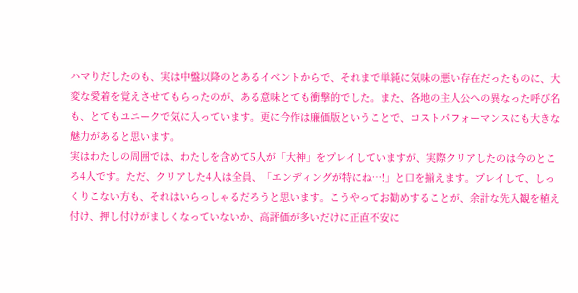ハマりだしたのも、実は中盤以降のとあるイベントからで、それまで単純に気味の悪い存在だったものに、大変な愛着を覚えさせてもらったのが、ある意味とても衝撃的でした。また、各地の主人公への異なった呼び名も、とてもユニークで気に入っています。更に今作は廉価版ということで、コストパフォーマンスにも大きな魅力があると思います。
実はわたしの周囲では、わたしを含めて5人が「大神」をプレイしていますが、実際クリアしたのは今のところ4人です。ただ、クリアした4人は全員、「エンディングが特にね…!」と口を揃えます。プレイして、しっくりこない方も、それはいらっしゃるだろうと思います。こうやってお勧めすることが、余計な先入観を植え付け、押し付けがましくなっていないか、高評価が多いだけに正直不安に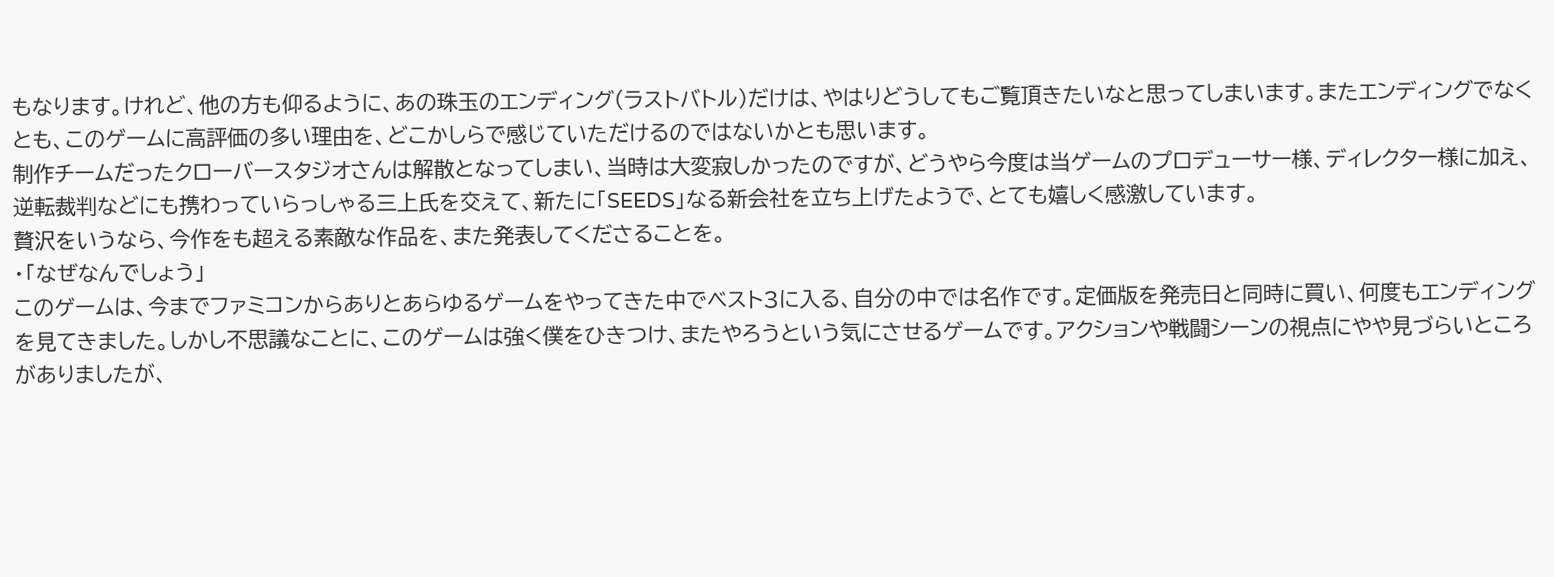もなります。けれど、他の方も仰るように、あの珠玉のエンディング(ラストバトル)だけは、やはりどうしてもご覧頂きたいなと思ってしまいます。またエンディングでなくとも、このゲームに高評価の多い理由を、どこかしらで感じていただけるのではないかとも思います。
制作チームだったクローバースタジオさんは解散となってしまい、当時は大変寂しかったのですが、どうやら今度は当ゲームのプロデューサー様、ディレクター様に加え、逆転裁判などにも携わっていらっしゃる三上氏を交えて、新たに「SEEDS」なる新会社を立ち上げたようで、とても嬉しく感激しています。
贅沢をいうなら、今作をも超える素敵な作品を、また発表してくださることを。
・「なぜなんでしょう」
このゲームは、今までファミコンからありとあらゆるゲームをやってきた中でベスト3に入る、自分の中では名作です。定価版を発売日と同時に買い、何度もエンディングを見てきました。しかし不思議なことに、このゲームは強く僕をひきつけ、またやろうという気にさせるゲームです。アクションや戦闘シーンの視点にやや見づらいところがありましたが、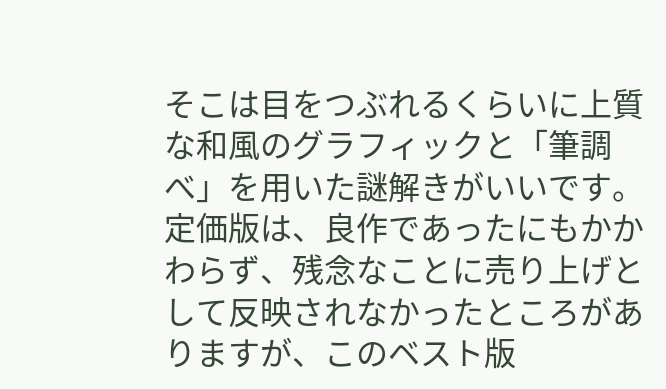そこは目をつぶれるくらいに上質な和風のグラフィックと「筆調べ」を用いた謎解きがいいです。定価版は、良作であったにもかかわらず、残念なことに売り上げとして反映されなかったところがありますが、このベスト版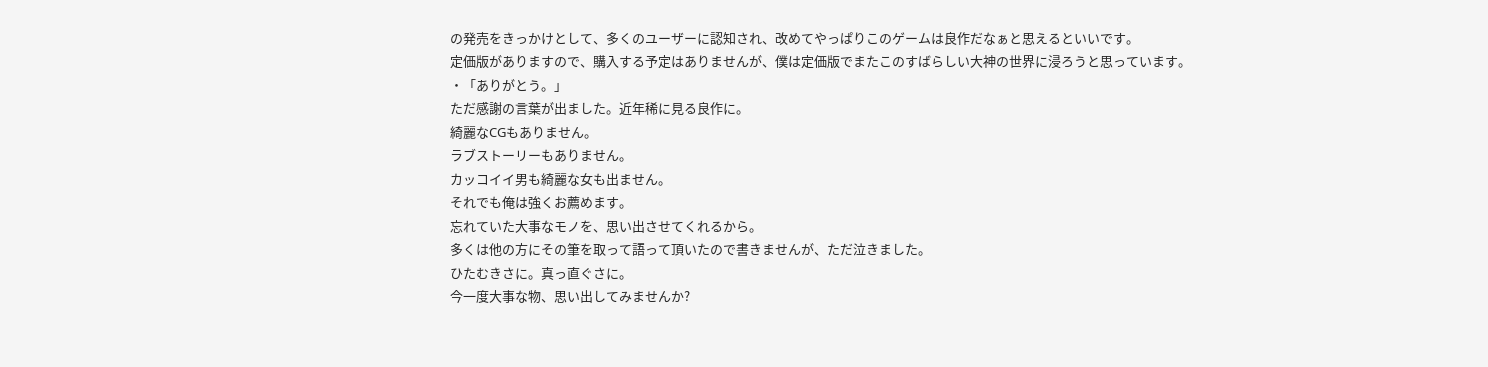の発売をきっかけとして、多くのユーザーに認知され、改めてやっぱりこのゲームは良作だなぁと思えるといいです。
定価版がありますので、購入する予定はありませんが、僕は定価版でまたこのすばらしい大神の世界に浸ろうと思っています。
・「ありがとう。」
ただ感謝の言葉が出ました。近年稀に見る良作に。
綺麗なCGもありません。
ラブストーリーもありません。
カッコイイ男も綺麗な女も出ません。
それでも俺は強くお薦めます。
忘れていた大事なモノを、思い出させてくれるから。
多くは他の方にその筆を取って語って頂いたので書きませんが、ただ泣きました。
ひたむきさに。真っ直ぐさに。
今一度大事な物、思い出してみませんか?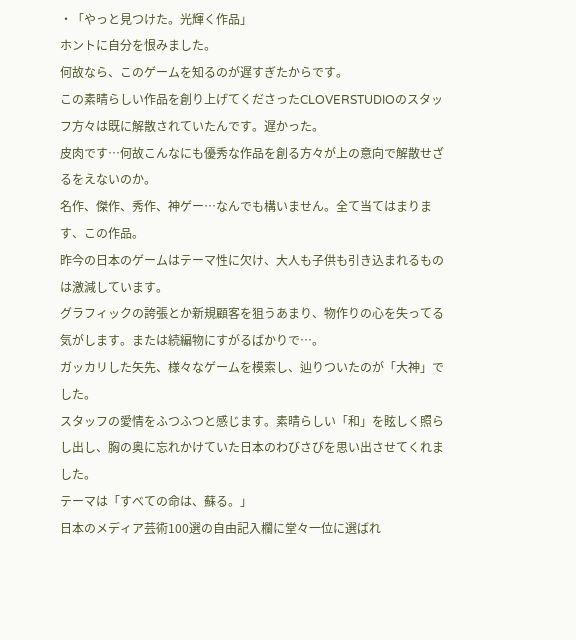・「やっと見つけた。光輝く作品」
ホントに自分を恨みました。
何故なら、このゲームを知るのが遅すぎたからです。
この素晴らしい作品を創り上げてくださったCLOVERSTUDIOのスタッフ方々は既に解散されていたんです。遅かった。
皮肉です…何故こんなにも優秀な作品を創る方々が上の意向で解散せざるをえないのか。
名作、傑作、秀作、神ゲー…なんでも構いません。全て当てはまります、この作品。
昨今の日本のゲームはテーマ性に欠け、大人も子供も引き込まれるものは激減しています。
グラフィックの誇張とか新規顧客を狙うあまり、物作りの心を失ってる気がします。または続編物にすがるばかりで…。
ガッカリした矢先、様々なゲームを模索し、辿りついたのが「大神」でした。
スタッフの愛情をふつふつと感じます。素晴らしい「和」を眩しく照らし出し、胸の奥に忘れかけていた日本のわびさびを思い出させてくれました。
テーマは「すべての命は、蘇る。」
日本のメディア芸術100選の自由記入欄に堂々一位に選ばれ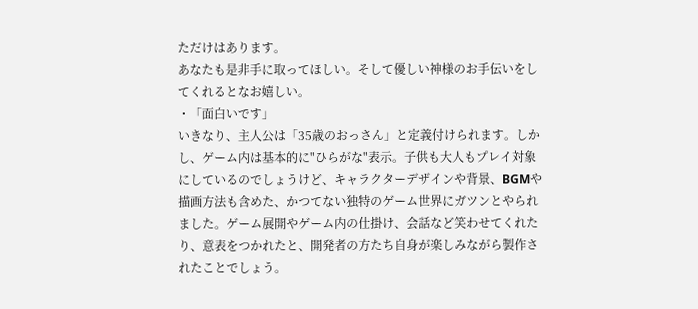ただけはあります。
あなたも是非手に取ってほしい。そして優しい神様のお手伝いをしてくれるとなお嬉しい。
・「面白いです」
いきなり、主人公は「35歳のおっさん」と定義付けられます。しかし、ゲーム内は基本的に"ひらがな"表示。子供も大人もプレイ対象にしているのでしょうけど、キャラクターデザインや背景、BGMや描画方法も含めた、かつてない独特のゲーム世界にガツンとやられました。ゲーム展開やゲーム内の仕掛け、会話など笑わせてくれたり、意表をつかれたと、開発者の方たち自身が楽しみながら製作されたことでしょう。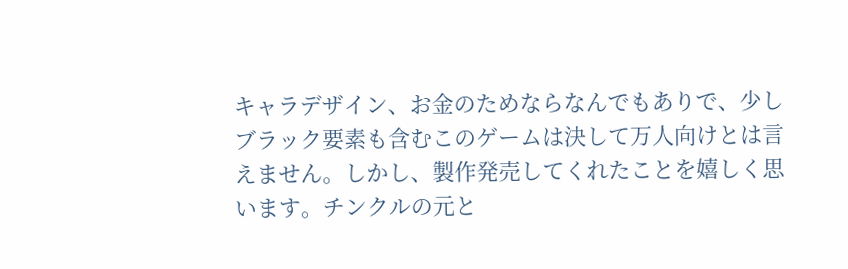キャラデザイン、お金のためならなんでもありで、少しブラック要素も含むこのゲームは決して万人向けとは言えません。しかし、製作発売してくれたことを嬉しく思います。チンクルの元と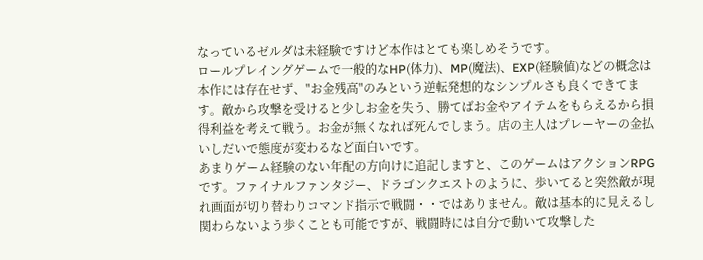なっているゼルダは未経験ですけど本作はとても楽しめそうです。
ロールプレイングゲームで一般的なHP(体力)、MP(魔法)、EXP(経験値)などの概念は本作には存在せず、"お金残高"のみという逆転発想的なシンプルさも良くできてます。敵から攻撃を受けると少しお金を失う、勝てばお金やアイテムをもらえるから損得利益を考えて戦う。お金が無くなれば死んでしまう。店の主人はプレーヤーの金払いしだいで態度が変わるなど面白いです。
あまりゲーム経験のない年配の方向けに追記しますと、このゲームはアクションRPGです。ファイナルファンタジー、ドラゴンクエストのように、歩いてると突然敵が現れ画面が切り替わりコマンド指示で戦闘・・ではありません。敵は基本的に見えるし関わらないよう歩くことも可能ですが、戦闘時には自分で動いて攻撃した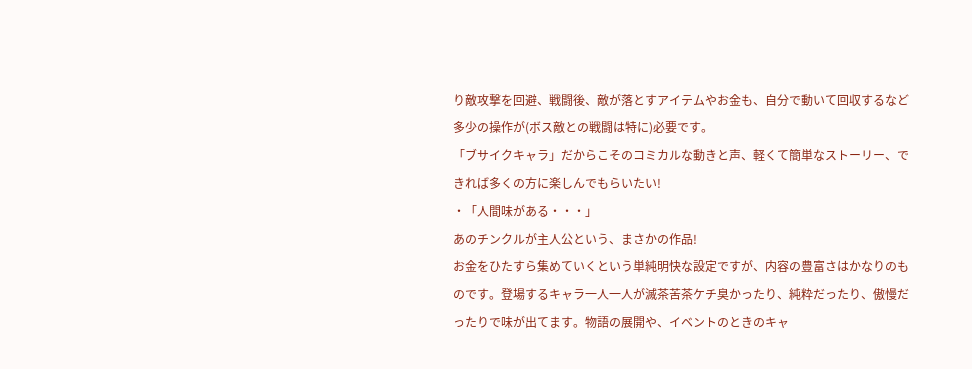り敵攻撃を回避、戦闘後、敵が落とすアイテムやお金も、自分で動いて回収するなど多少の操作が(ボス敵との戦闘は特に)必要です。
「ブサイクキャラ」だからこそのコミカルな動きと声、軽くて簡単なストーリー、できれば多くの方に楽しんでもらいたい!
・「人間味がある・・・」
あのチンクルが主人公という、まさかの作品!
お金をひたすら集めていくという単純明快な設定ですが、内容の豊富さはかなりのものです。登場するキャラ一人一人が滅茶苦茶ケチ臭かったり、純粋だったり、傲慢だったりで味が出てます。物語の展開や、イベントのときのキャ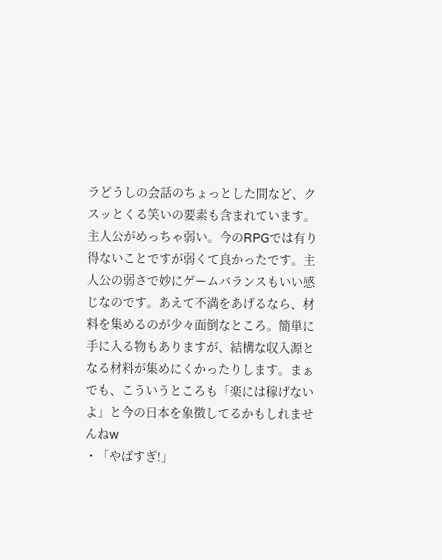ラどうしの会話のちょっとした間など、クスッとくる笑いの要素も含まれています。主人公がめっちゃ弱い。今のRPGでは有り得ないことですが弱くて良かったです。主人公の弱さで妙にゲームバランスもいい感じなのです。あえて不満をあげるなら、材料を集めるのが少々面倒なところ。簡単に手に入る物もありますが、結構な収入源となる材料が集めにくかったりします。まぁでも、こういうところも「楽には稼げないよ」と今の日本を象徴してるかもしれませんねw
・「やばすぎ!」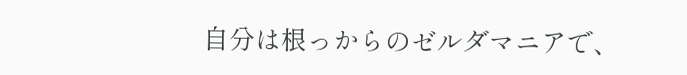自分は根っからのゼルダマニアで、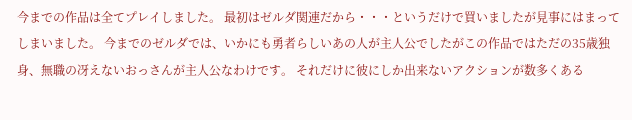今までの作品は全てプレイしました。 最初はゼルダ関連だから・・・というだけで買いましたが見事にはまってしまいました。 今までのゼルダでは、いかにも勇者らしいあの人が主人公でしたがこの作品ではただの35歳独身、無職の冴えないおっさんが主人公なわけです。 それだけに彼にしか出来ないアクションが数多くある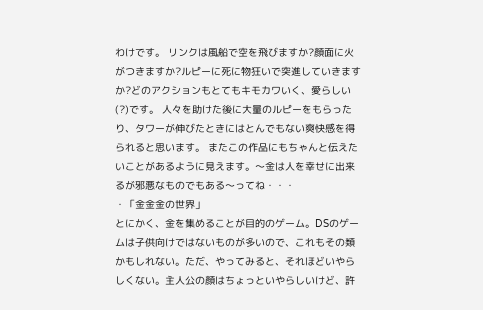わけです。 リンクは風船で空を飛びますか?顔面に火がつきますか?ルピーに死に物狂いで突進していきますか?どのアクションもとてもキモカワいく、愛らしい(?)です。 人々を助けた後に大量のルピーをもらったり、タワーが伸びたときにはとんでもない爽快感を得られると思います。 またこの作品にもちゃんと伝えたいことがあるように見えます。〜金は人を幸せに出来るが邪悪なものでもある〜ってね・・・
・「金金金の世界」
とにかく、金を集めることが目的のゲーム。DSのゲームは子供向けではないものが多いので、これもその類かもしれない。ただ、やってみると、それほどいやらしくない。主人公の顔はちょっといやらしいけど、許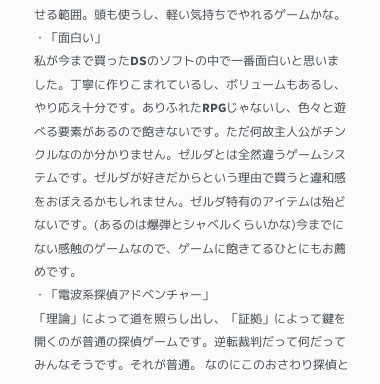せる範囲。頭も使うし、軽い気持ちでやれるゲームかな。
・「面白い」
私が今まで買ったDSのソフトの中で一番面白いと思いました。丁寧に作りこまれているし、ボリュームもあるし、やり応え十分です。ありふれたRPGじゃないし、色々と遊べる要素があるので飽きないです。ただ何故主人公がチンクルなのか分かりません。ゼルダとは全然違うゲームシステムです。ゼルダが好きだからという理由で買うと違和感をおぼえるかもしれません。ゼルダ特有のアイテムは殆どないです。(あるのは爆弾とシャベルくらいかな)今までにない感触のゲームなので、ゲームに飽きてるひとにもお薦めです。
・「電波系探偵アドベンチャー」
「理論」によって道を照らし出し、「証拠」によって鍵を開くのが普通の探偵ゲームです。逆転裁判だって何だってみんなそうです。それが普通。 なのにこのおさわり探偵と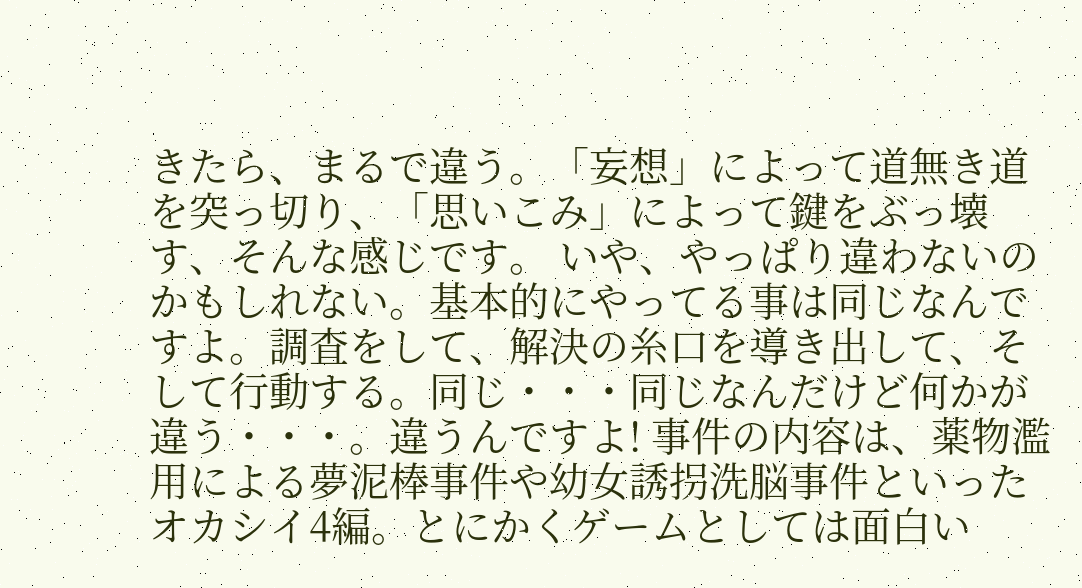きたら、まるで違う。「妄想」によって道無き道を突っ切り、「思いこみ」によって鍵をぶっ壊す、そんな感じです。 いや、やっぱり違わないのかもしれない。基本的にやってる事は同じなんですよ。調査をして、解決の糸口を導き出して、そして行動する。同じ・・・同じなんだけど何かが違う・・・。違うんですよ! 事件の内容は、薬物濫用による夢泥棒事件や幼女誘拐洗脳事件といったオカシイ4編。とにかくゲームとしては面白い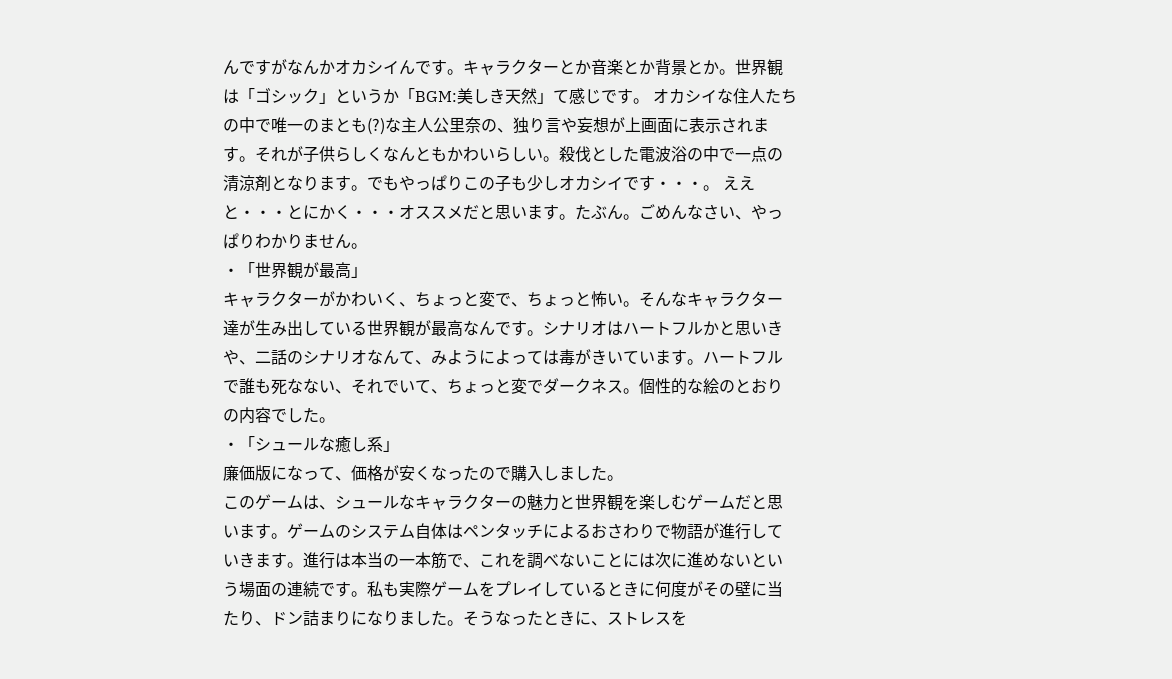んですがなんかオカシイんです。キャラクターとか音楽とか背景とか。世界観は「ゴシック」というか「BGM:美しき天然」て感じです。 オカシイな住人たちの中で唯一のまとも(?)な主人公里奈の、独り言や妄想が上画面に表示されます。それが子供らしくなんともかわいらしい。殺伐とした電波浴の中で一点の清涼剤となります。でもやっぱりこの子も少しオカシイです・・・。 ええと・・・とにかく・・・オススメだと思います。たぶん。ごめんなさい、やっぱりわかりません。
・「世界観が最高」
キャラクターがかわいく、ちょっと変で、ちょっと怖い。そんなキャラクター達が生み出している世界観が最高なんです。シナリオはハートフルかと思いきや、二話のシナリオなんて、みようによっては毒がきいています。ハートフルで誰も死なない、それでいて、ちょっと変でダークネス。個性的な絵のとおりの内容でした。
・「シュールな癒し系」
廉価版になって、価格が安くなったので購入しました。
このゲームは、シュールなキャラクターの魅力と世界観を楽しむゲームだと思います。ゲームのシステム自体はペンタッチによるおさわりで物語が進行していきます。進行は本当の一本筋で、これを調べないことには次に進めないという場面の連続です。私も実際ゲームをプレイしているときに何度がその壁に当たり、ドン詰まりになりました。そうなったときに、ストレスを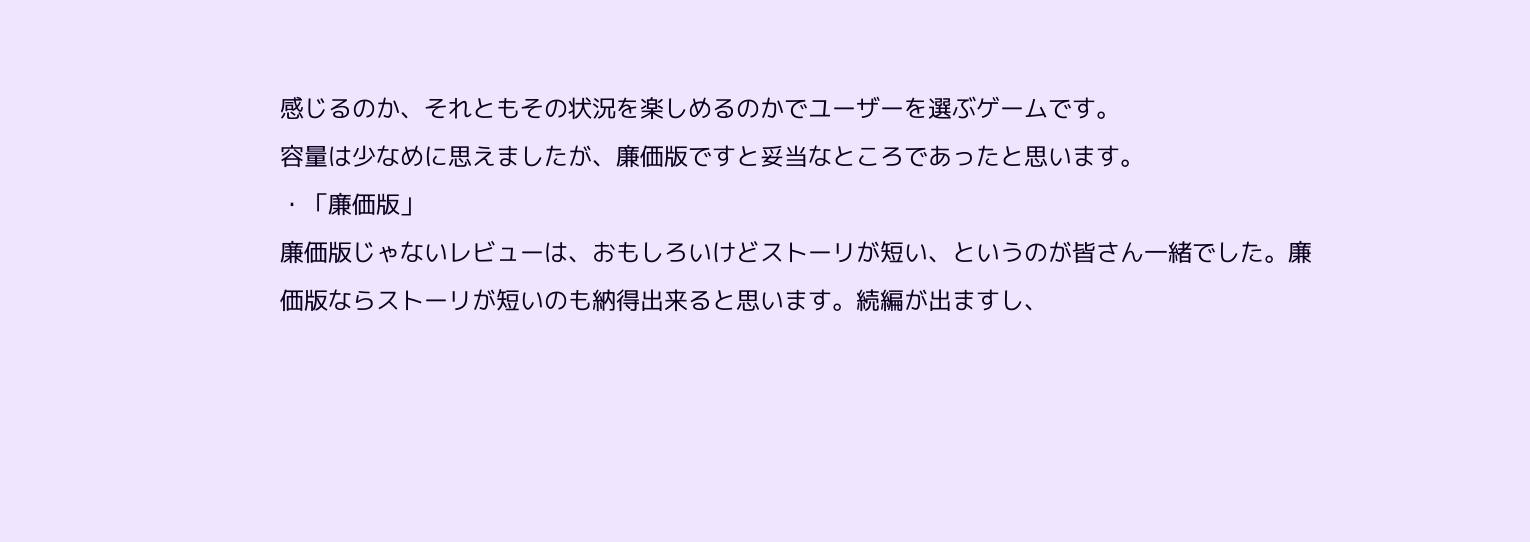感じるのか、それともその状況を楽しめるのかでユーザーを選ぶゲームです。
容量は少なめに思えましたが、廉価版ですと妥当なところであったと思います。
・「廉価版」
廉価版じゃないレビューは、おもしろいけどストーリが短い、というのが皆さん一緒でした。廉価版ならストーリが短いのも納得出来ると思います。続編が出ますし、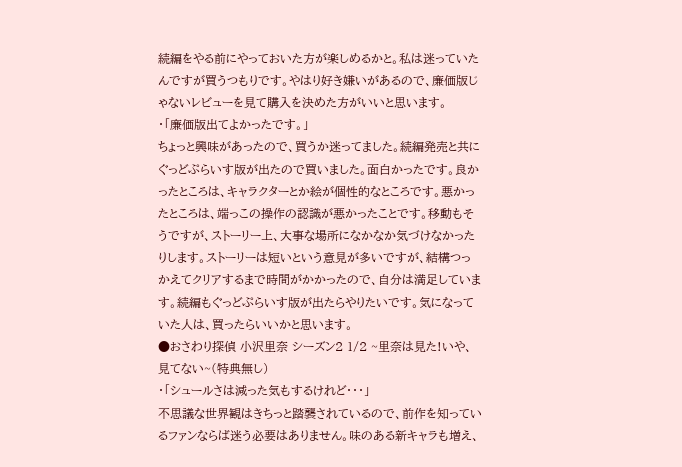続編をやる前にやっておいた方が楽しめるかと。私は迷っていたんですが買うつもりです。やはり好き嫌いがあるので、廉価版じゃないレビューを見て購入を決めた方がいいと思います。
・「廉価版出てよかったです。」
ちょっと興味があったので、買うか迷ってました。続編発売と共にぐっどぷらいす版が出たので買いました。面白かったです。良かったところは、キャラクターとか絵が個性的なところです。悪かったところは、端っこの操作の認識が悪かったことです。移動もそうですが、ストーリー上、大事な場所になかなか気づけなかったりします。ストーリーは短いという意見が多いですが、結構つっかえてクリアするまで時間がかかったので、自分は満足しています。続編もぐっどぷらいす版が出たらやりたいです。気になっていた人は、買ったらいいかと思います。
●おさわり探偵 小沢里奈 シーズン2 1/2 ~里奈は見た!いや、見てない~(特典無し)
・「シュールさは減った気もするけれど・・・」
不思議な世界観はきちっと踏襲されているので、前作を知っているファンならば迷う必要はありません。味のある新キャラも増え、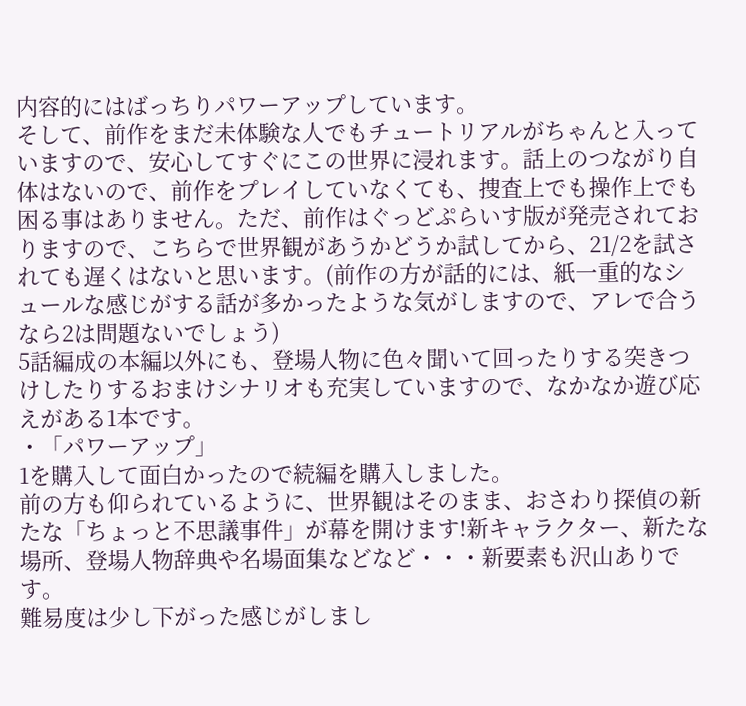内容的にはばっちりパワーアップしています。
そして、前作をまだ未体験な人でもチュートリアルがちゃんと入っていますので、安心してすぐにこの世界に浸れます。話上のつながり自体はないので、前作をプレイしていなくても、捜査上でも操作上でも困る事はありません。ただ、前作はぐっどぷらいす版が発売されておりますので、こちらで世界観があうかどうか試してから、21/2を試されても遅くはないと思います。(前作の方が話的には、紙一重的なシュールな感じがする話が多かったような気がしますので、アレで合うなら2は問題ないでしょう)
5話編成の本編以外にも、登場人物に色々聞いて回ったりする突きつけしたりするおまけシナリオも充実していますので、なかなか遊び応えがある1本です。
・「パワーアップ」
1を購入して面白かったので続編を購入しました。
前の方も仰られているように、世界観はそのまま、おさわり探偵の新たな「ちょっと不思議事件」が幕を開けます!新キャラクター、新たな場所、登場人物辞典や名場面集などなど・・・新要素も沢山ありです。
難易度は少し下がった感じがしまし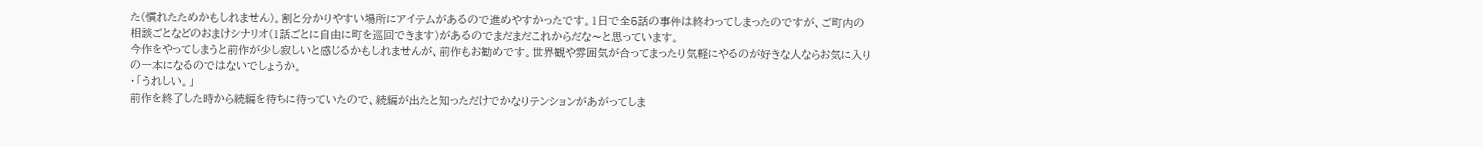た(慣れたためかもしれません)。割と分かりやすい場所にアイテムがあるので進めやすかったです。1日で全5話の事件は終わってしまったのですが、ご町内の相談ごとなどのおまけシナリオ(1話ごとに自由に町を巡回できます)があるのでまだまだこれからだな〜と思っています。
今作をやってしまうと前作が少し寂しいと感じるかもしれませんが、前作もお勧めです。世界観や雰囲気が合ってまったり気軽にやるのが好きな人ならお気に入りの一本になるのではないでしょうか。
・「うれしい。」
前作を終了した時から続編を待ちに待っていたので、続編が出たと知っただけでかなりテンションがあがってしま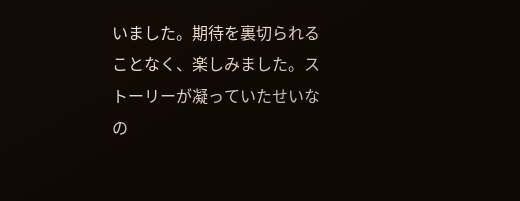いました。期待を裏切られることなく、楽しみました。ストーリーが凝っていたせいなの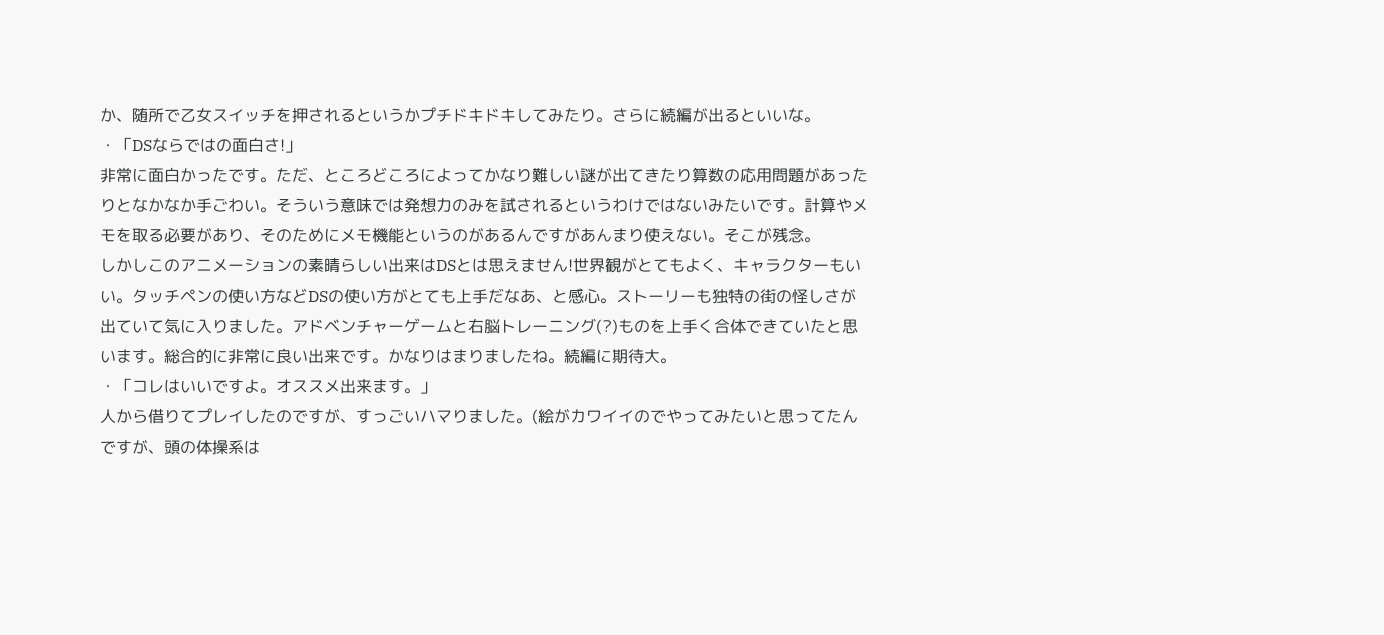か、随所で乙女スイッチを押されるというかプチドキドキしてみたり。さらに続編が出るといいな。
・「DSならではの面白さ!」
非常に面白かったです。ただ、ところどころによってかなり難しい謎が出てきたり算数の応用問題があったりとなかなか手ごわい。そういう意味では発想力のみを試されるというわけではないみたいです。計算やメモを取る必要があり、そのためにメモ機能というのがあるんですがあんまり使えない。そこが残念。
しかしこのアニメーションの素晴らしい出来はDSとは思えません!世界観がとてもよく、キャラクターもいい。タッチペンの使い方などDSの使い方がとても上手だなあ、と感心。ストーリーも独特の街の怪しさが出ていて気に入りました。アドベンチャーゲームと右脳トレーニング(?)ものを上手く合体できていたと思います。総合的に非常に良い出来です。かなりはまりましたね。続編に期待大。
・「コレはいいですよ。オススメ出来ます。」
人から借りてプレイしたのですが、すっごいハマりました。(絵がカワイイのでやってみたいと思ってたんですが、頭の体操系は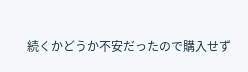続くかどうか不安だったので購入せず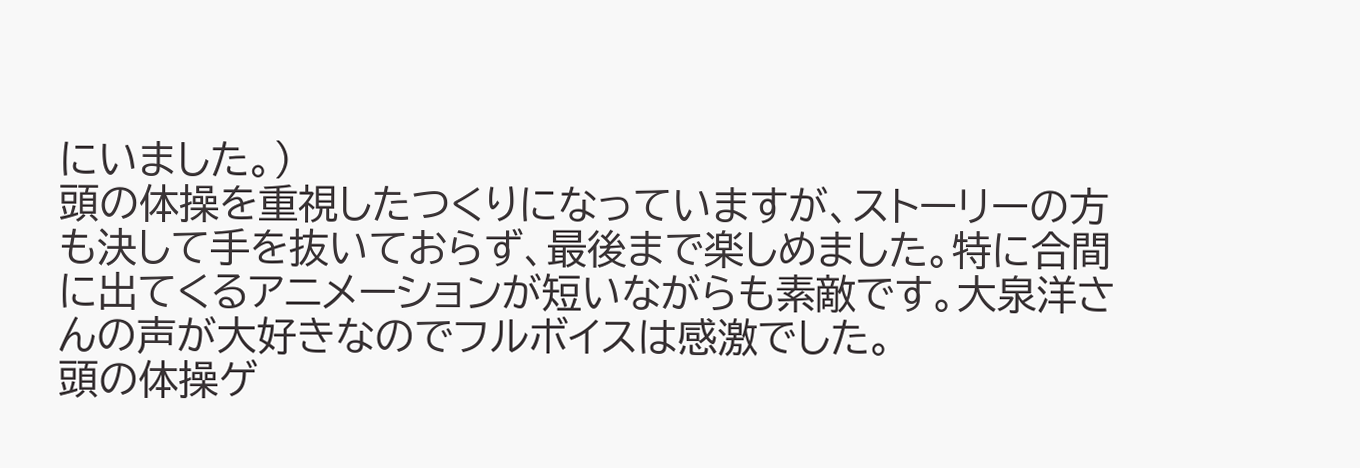にいました。)
頭の体操を重視したつくりになっていますが、ストーリーの方も決して手を抜いておらず、最後まで楽しめました。特に合間に出てくるアニメーションが短いながらも素敵です。大泉洋さんの声が大好きなのでフルボイスは感激でした。
頭の体操ゲ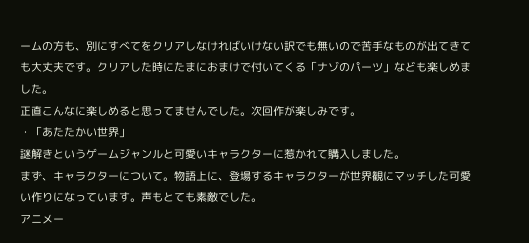ームの方も、別にすべてをクリアしなければいけない訳でも無いので苦手なものが出てきても大丈夫です。クリアした時にたまにおまけで付いてくる「ナゾのパーツ」なども楽しめました。
正直こんなに楽しめると思ってませんでした。次回作が楽しみです。
・「あたたかい世界」
謎解きというゲームジャンルと可愛いキャラクターに惹かれて購入しました。
まず、キャラクターについて。物語上に、登場するキャラクターが世界観にマッチした可愛い作りになっています。声もとても素敵でした。
アニメー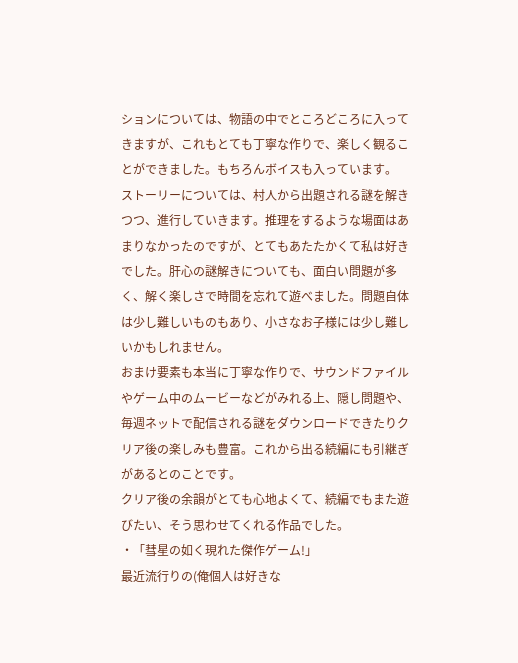ションについては、物語の中でところどころに入ってきますが、これもとても丁寧な作りで、楽しく観ることができました。もちろんボイスも入っています。
ストーリーについては、村人から出題される謎を解きつつ、進行していきます。推理をするような場面はあまりなかったのですが、とてもあたたかくて私は好きでした。肝心の謎解きについても、面白い問題が多く、解く楽しさで時間を忘れて遊べました。問題自体は少し難しいものもあり、小さなお子様には少し難しいかもしれません。
おまけ要素も本当に丁寧な作りで、サウンドファイルやゲーム中のムービーなどがみれる上、隠し問題や、毎週ネットで配信される謎をダウンロードできたりクリア後の楽しみも豊富。これから出る続編にも引継ぎがあるとのことです。
クリア後の余韻がとても心地よくて、続編でもまた遊びたい、そう思わせてくれる作品でした。
・「彗星の如く現れた傑作ゲーム!」
最近流行りの(俺個人は好きな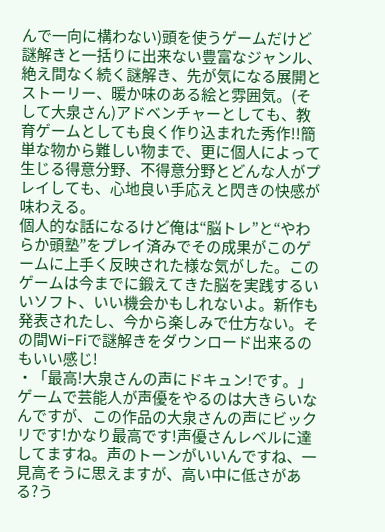んで一向に構わない)頭を使うゲームだけど謎解きと一括りに出来ない豊富なジャンル、絶え間なく続く謎解き、先が気になる展開とストーリー、暖か味のある絵と雰囲気。(そして大泉さん)アドベンチャーとしても、教育ゲームとしても良く作り込まれた秀作!!簡単な物から難しい物まで、更に個人によって生じる得意分野、不得意分野とどんな人がプレイしても、心地良い手応えと閃きの快感が味わえる。
個人的な話になるけど俺は“脳トレ”と“やわらか頭塾”をプレイ済みでその成果がこのゲームに上手く反映された様な気がした。このゲームは今までに鍛えてきた脳を実践するいいソフト、いい機会かもしれないよ。新作も発表されたし、今から楽しみで仕方ない。その間Wi-Fiで謎解きをダウンロード出来るのもいい感じ!
・「最高!大泉さんの声にドキュン!です。」
ゲームで芸能人が声優をやるのは大きらいなんですが、この作品の大泉さんの声にビックリです!かなり最高です!声優さんレベルに達してますね。声のトーンがいいんですね、一見高そうに思えますが、高い中に低さがある?う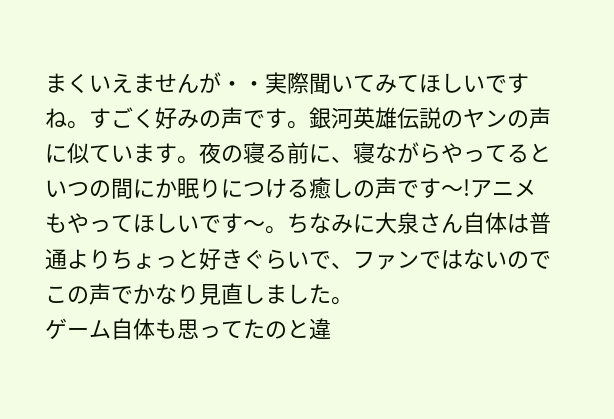まくいえませんが・・実際聞いてみてほしいですね。すごく好みの声です。銀河英雄伝説のヤンの声に似ています。夜の寝る前に、寝ながらやってるといつの間にか眠りにつける癒しの声です〜!アニメもやってほしいです〜。ちなみに大泉さん自体は普通よりちょっと好きぐらいで、ファンではないのでこの声でかなり見直しました。
ゲーム自体も思ってたのと違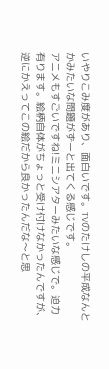いやりこみ度があり、面白いです。TVのたけしの平成なんとかみたいな問題がずーと出てくる感じです。
アニメもすごいですね!ミニシアターみたいな感じで。迫力有ります。絵柄自体がちょっと受け付けなかったんですが、逆にかえってこの絵だから良かったんだな〜と思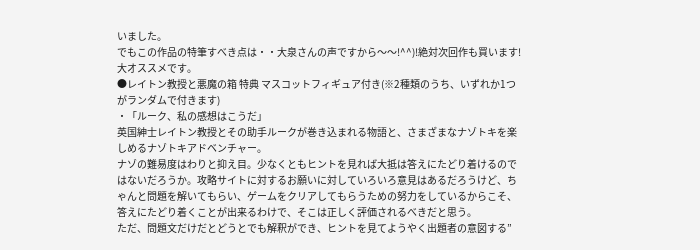いました。
でもこの作品の特筆すべき点は・・大泉さんの声ですから〜〜!^^)!絶対次回作も買います!大オススメです。
●レイトン教授と悪魔の箱 特典 マスコットフィギュア付き(※2種類のうち、いずれか1つがランダムで付きます)
・「ルーク、私の感想はこうだ」
英国紳士レイトン教授とその助手ルークが巻き込まれる物語と、さまざまなナゾトキを楽しめるナゾトキアドベンチャー。
ナゾの難易度はわりと抑え目。少なくともヒントを見れば大抵は答えにたどり着けるのではないだろうか。攻略サイトに対するお願いに対していろいろ意見はあるだろうけど、ちゃんと問題を解いてもらい、ゲームをクリアしてもらうための努力をしているからこそ、答えにたどり着くことが出来るわけで、そこは正しく評価されるべきだと思う。
ただ、問題文だけだとどうとでも解釈ができ、ヒントを見てようやく出題者の意図する”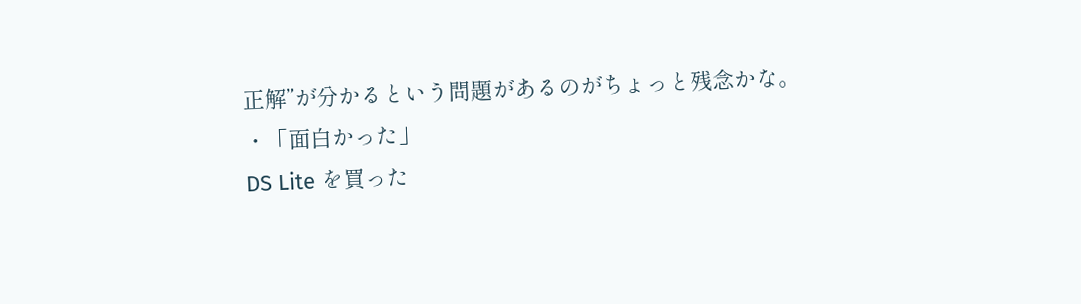正解”が分かるという問題があるのがちょっと残念かな。
・「面白かった」
DS Lite を買った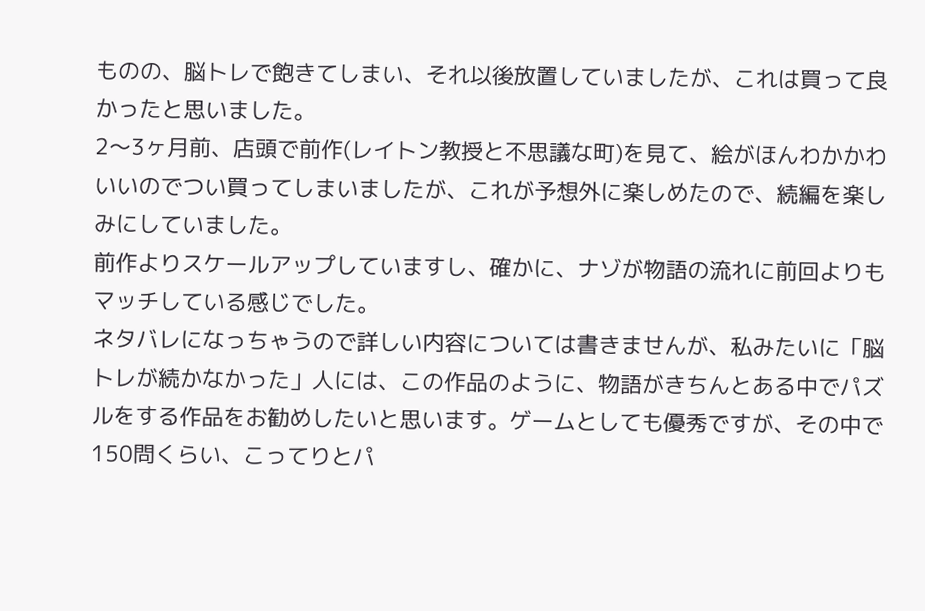ものの、脳トレで飽きてしまい、それ以後放置していましたが、これは買って良かったと思いました。
2〜3ヶ月前、店頭で前作(レイトン教授と不思議な町)を見て、絵がほんわかかわいいのでつい買ってしまいましたが、これが予想外に楽しめたので、続編を楽しみにしていました。
前作よりスケールアップしていますし、確かに、ナゾが物語の流れに前回よりもマッチしている感じでした。
ネタバレになっちゃうので詳しい内容については書きませんが、私みたいに「脳トレが続かなかった」人には、この作品のように、物語がきちんとある中でパズルをする作品をお勧めしたいと思います。ゲームとしても優秀ですが、その中で150問くらい、こってりとパ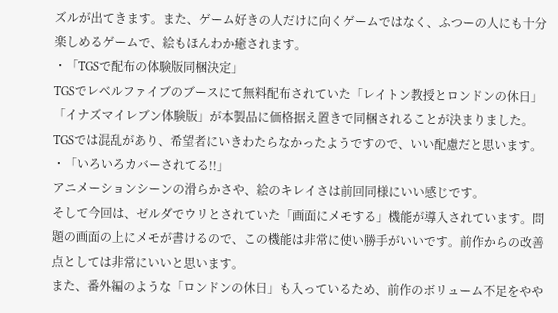ズルが出てきます。また、ゲーム好きの人だけに向くゲームではなく、ふつーの人にも十分楽しめるゲームで、絵もほんわか癒されます。
・「TGSで配布の体験版同梱決定」
TGSでレベルファイブのブースにて無料配布されていた「レイトン教授とロンドンの休日」「イナズマイレブン体験版」が本製品に価格据え置きで同梱されることが決まりました。TGSでは混乱があり、希望者にいきわたらなかったようですので、いい配慮だと思います。
・「いろいろカバーされてる!!」
アニメーションシーンの滑らかさや、絵のキレイさは前回同様にいい感じです。
そして今回は、ゼルダでウリとされていた「画面にメモする」機能が導入されています。問題の画面の上にメモが書けるので、この機能は非常に使い勝手がいいです。前作からの改善点としては非常にいいと思います。
また、番外編のような「ロンドンの休日」も入っているため、前作のボリューム不足をやや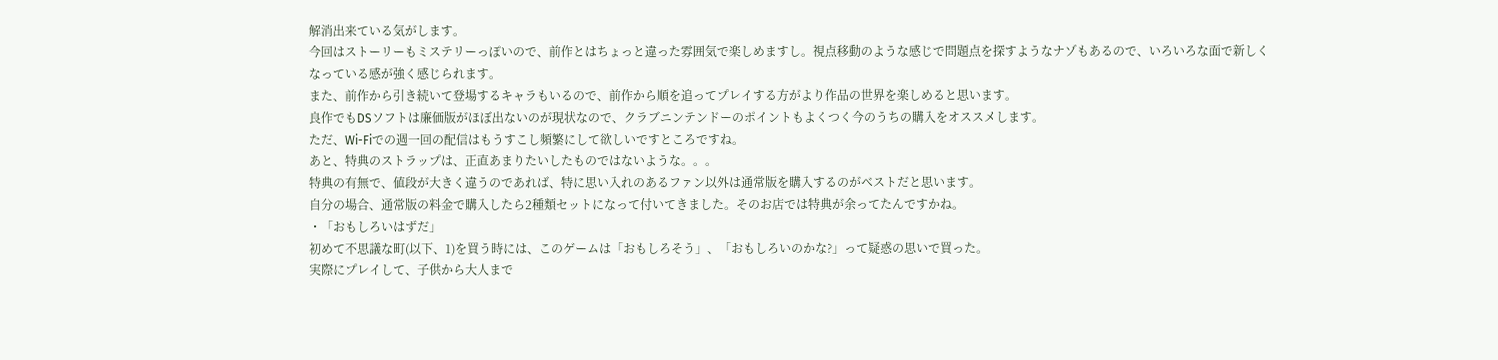解消出来ている気がします。
今回はストーリーもミステリーっぽいので、前作とはちょっと違った雰囲気で楽しめますし。視点移動のような感じで問題点を探すようなナゾもあるので、いろいろな面で新しくなっている感が強く感じられます。
また、前作から引き続いて登場するキャラもいるので、前作から順を追ってプレイする方がより作品の世界を楽しめると思います。
良作でもDSソフトは廉価版がほぼ出ないのが現状なので、クラブニンテンドーのポイントもよくつく今のうちの購入をオススメします。
ただ、Wi-Fiでの週一回の配信はもうすこし頻繁にして欲しいですところですね。
あと、特典のストラップは、正直あまりたいしたものではないような。。。
特典の有無で、値段が大きく違うのであれば、特に思い入れのあるファン以外は通常版を購入するのがベストだと思います。
自分の場合、通常版の料金で購入したら2種類セットになって付いてきました。そのお店では特典が余ってたんですかね。
・「おもしろいはずだ」
初めて不思議な町(以下、1)を買う時には、このゲームは「おもしろそう」、「おもしろいのかな?」って疑惑の思いで買った。
実際にプレイして、子供から大人まで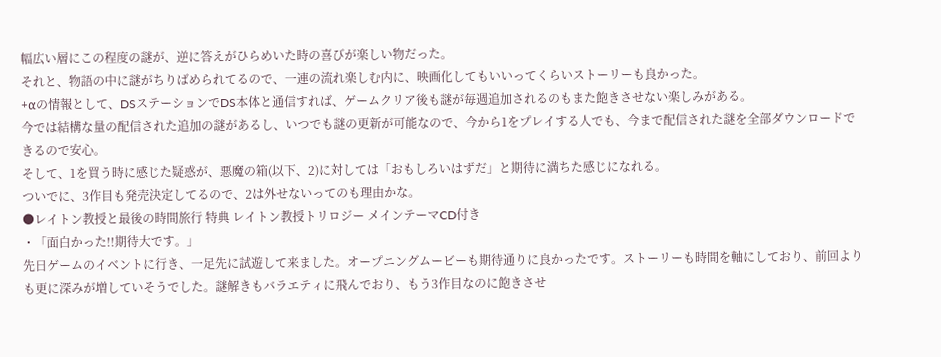幅広い層にこの程度の謎が、逆に答えがひらめいた時の喜びが楽しい物だった。
それと、物語の中に謎がちりばめられてるので、一連の流れ楽しむ内に、映画化してもいいってくらいストーリーも良かった。
+αの情報として、DSステーションでDS本体と通信すれば、ゲームクリア後も謎が毎週追加されるのもまた飽きさせない楽しみがある。
今では結構な量の配信された追加の謎があるし、いつでも謎の更新が可能なので、今から1をプレイする人でも、今まで配信された謎を全部ダウンロードできるので安心。
そして、1を買う時に感じた疑惑が、悪魔の箱(以下、2)に対しては「おもしろいはずだ」と期待に満ちた感じになれる。
ついでに、3作目も発売決定してるので、2は外せないってのも理由かな。
●レイトン教授と最後の時間旅行 特典 レイトン教授トリロジー メインテーマCD付き
・「面白かった!!期待大です。」
先日ゲームのイベントに行き、一足先に試遊して来ました。オープニングムービーも期待通りに良かったです。ストーリーも時間を軸にしており、前回よりも更に深みが増していそうでした。謎解きもバラエティに飛んでおり、もう3作目なのに飽きさせ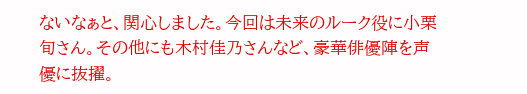ないなぁと、関心しました。今回は未来のルーク役に小栗旬さん。その他にも木村佳乃さんなど、豪華俳優陣を声優に抜擢。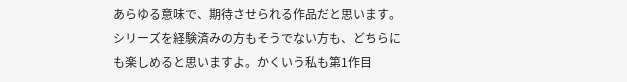あらゆる意味で、期待させられる作品だと思います。シリーズを経験済みの方もそうでない方も、どちらにも楽しめると思いますよ。かくいう私も第1作目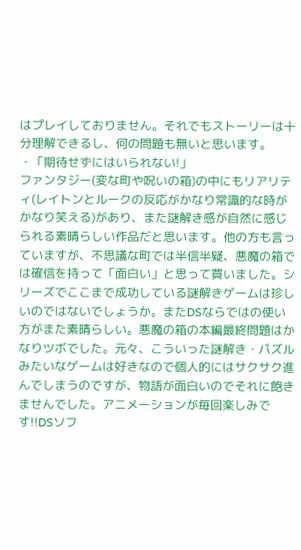はプレイしておりません。それでもストーリーは十分理解できるし、何の問題も無いと思います。
・「期待せずにはいられない!」
ファンタジー(変な町や呪いの箱)の中にもリアリティ(レイトンとルークの反応がかなり常識的な時がかなり笑える)があり、また謎解き感が自然に感じられる素晴らしい作品だと思います。他の方も言っていますが、不思議な町では半信半疑、悪魔の箱では確信を持って「面白い」と思って買いました。シリーズでここまで成功している謎解きゲームは珍しいのではないでしょうか。またDSならではの使い方がまた素晴らしい。悪魔の箱の本編最終問題はかなりツボでした。元々、こういった謎解き・パズルみたいなゲームは好きなので個人的にはサクサク進んでしまうのですが、物語が面白いのでそれに飽きませんでした。アニメーションが毎回楽しみです!!DSソフ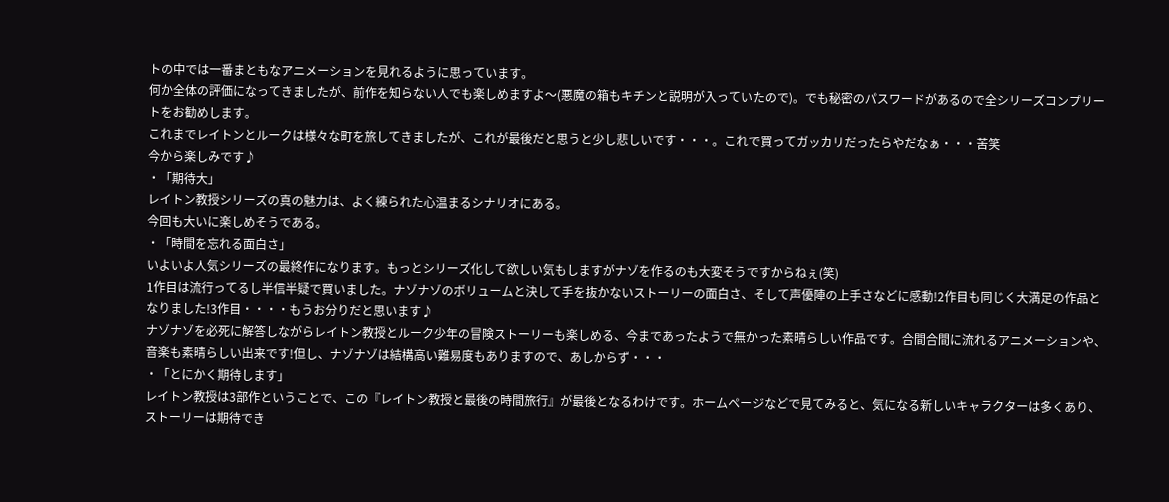トの中では一番まともなアニメーションを見れるように思っています。
何か全体の評価になってきましたが、前作を知らない人でも楽しめますよ〜(悪魔の箱もキチンと説明が入っていたので)。でも秘密のパスワードがあるので全シリーズコンプリートをお勧めします。
これまでレイトンとルークは様々な町を旅してきましたが、これが最後だと思うと少し悲しいです・・・。これで買ってガッカリだったらやだなぁ・・・苦笑
今から楽しみです♪
・「期待大」
レイトン教授シリーズの真の魅力は、よく練られた心温まるシナリオにある。
今回も大いに楽しめそうである。
・「時間を忘れる面白さ」
いよいよ人気シリーズの最終作になります。もっとシリーズ化して欲しい気もしますがナゾを作るのも大変そうですからねぇ(笑)
1作目は流行ってるし半信半疑で買いました。ナゾナゾのボリュームと決して手を抜かないストーリーの面白さ、そして声優陣の上手さなどに感動!2作目も同じく大満足の作品となりました!3作目・・・・もうお分りだと思います♪
ナゾナゾを必死に解答しながらレイトン教授とルーク少年の冒険ストーリーも楽しめる、今まであったようで無かった素晴らしい作品です。合間合間に流れるアニメーションや、音楽も素晴らしい出来です!但し、ナゾナゾは結構高い難易度もありますので、あしからず・・・
・「とにかく期待します」
レイトン教授は3部作ということで、この『レイトン教授と最後の時間旅行』が最後となるわけです。ホームページなどで見てみると、気になる新しいキャラクターは多くあり、ストーリーは期待でき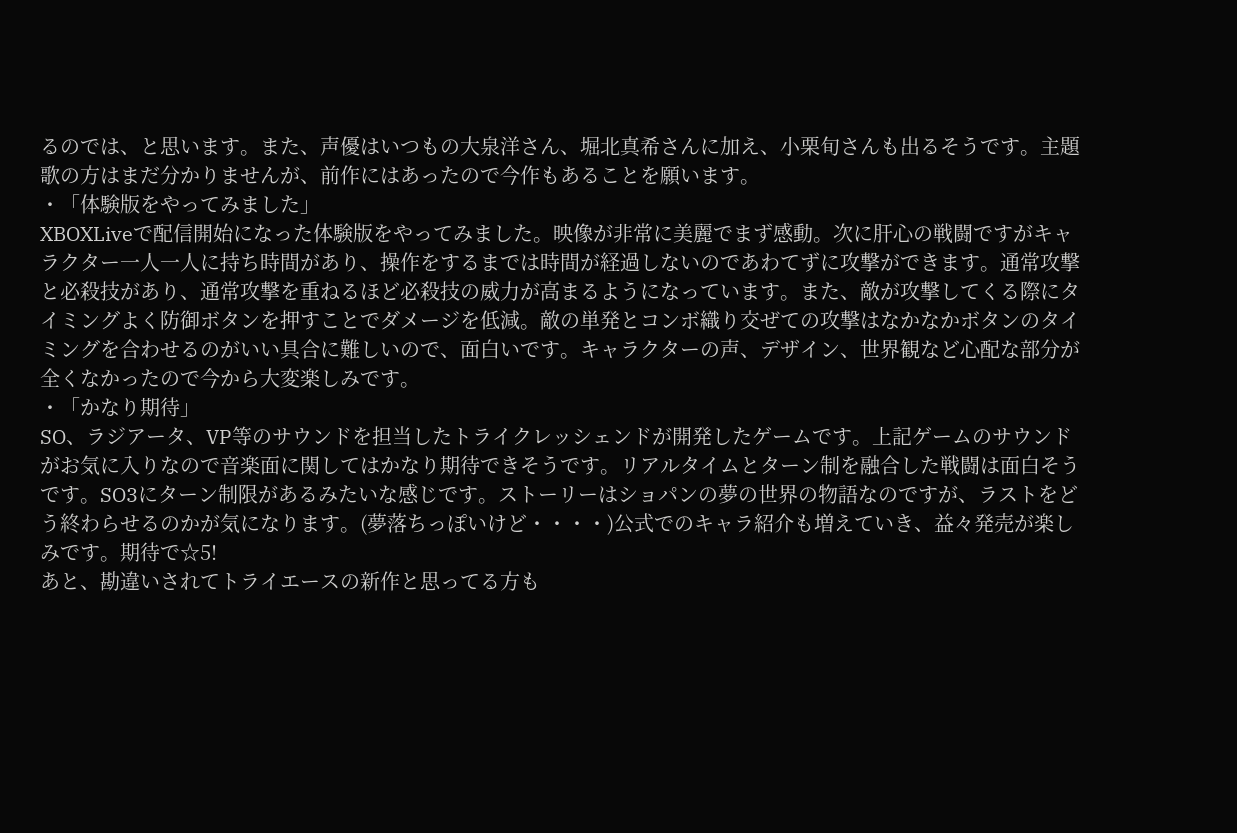るのでは、と思います。また、声優はいつもの大泉洋さん、堀北真希さんに加え、小栗旬さんも出るそうです。主題歌の方はまだ分かりませんが、前作にはあったので今作もあることを願います。
・「体験版をやってみました」
XBOXLiveで配信開始になった体験版をやってみました。映像が非常に美麗でまず感動。次に肝心の戦闘ですがキャラクター一人一人に持ち時間があり、操作をするまでは時間が経過しないのであわてずに攻撃ができます。通常攻撃と必殺技があり、通常攻撃を重ねるほど必殺技の威力が高まるようになっています。また、敵が攻撃してくる際にタイミングよく防御ボタンを押すことでダメージを低減。敵の単発とコンボ織り交ぜての攻撃はなかなかボタンのタイミングを合わせるのがいい具合に難しいので、面白いです。キャラクターの声、デザイン、世界観など心配な部分が全くなかったので今から大変楽しみです。
・「かなり期待」
SO、ラジアータ、VP等のサウンドを担当したトライクレッシェンドが開発したゲームです。上記ゲームのサウンドがお気に入りなので音楽面に関してはかなり期待できそうです。リアルタイムとターン制を融合した戦闘は面白そうです。SO3にターン制限があるみたいな感じです。ストーリーはショパンの夢の世界の物語なのですが、ラストをどう終わらせるのかが気になります。(夢落ちっぽいけど・・・・)公式でのキャラ紹介も増えていき、益々発売が楽しみです。期待で☆5!
あと、勘違いされてトライエースの新作と思ってる方も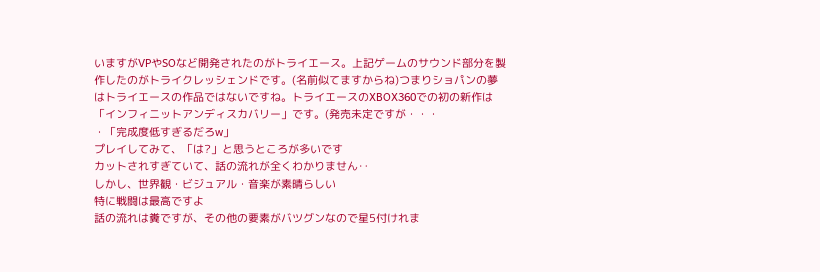いますがVPやSOなど開発されたのがトライエース。上記ゲームのサウンド部分を製作したのがトライクレッシェンドです。(名前似てますからね)つまりショパンの夢はトライエースの作品ではないですね。トライエースのXBOX360での初の新作は「インフィニットアンディスカバリー」です。(発売未定ですが・・・
・「完成度低すぎるだろw」
プレイしてみて、「は?」と思うところが多いです
カットされすぎていて、話の流れが全くわかりません‥
しかし、世界観・ビジュアル・音楽が素晴らしい
特に戦闘は最高ですよ
話の流れは糞ですが、その他の要素がバツグンなので星5付けれま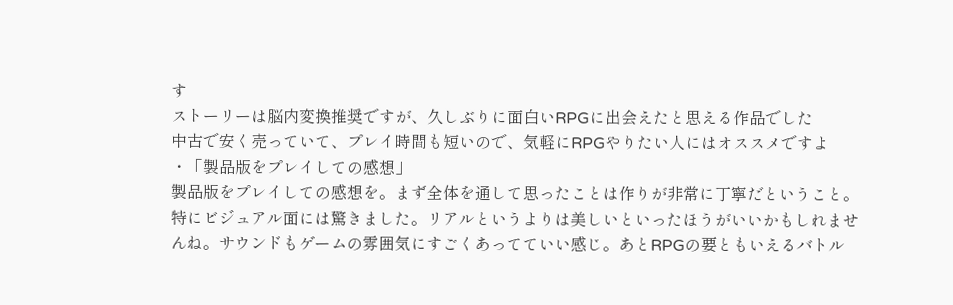す
ストーリーは脳内変換推奨ですが、久しぶりに面白いRPGに出会えたと思える作品でした
中古で安く売っていて、プレイ時間も短いので、気軽にRPGやりたい人にはオススメですよ
・「製品版をプレイしての感想」
製品版をプレイしての感想を。まず全体を通して思ったことは作りが非常に丁寧だということ。特にビジュアル面には驚きました。リアルというよりは美しいといったほうがいいかもしれませんね。サウンドもゲームの雰囲気にすごくあってていい感じ。あとRPGの要ともいえるバトル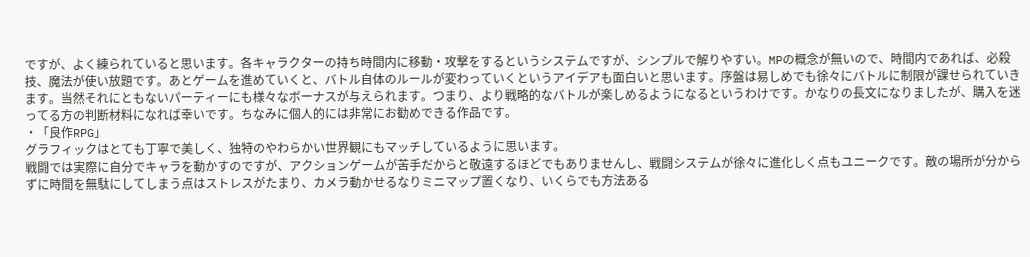ですが、よく練られていると思います。各キャラクターの持ち時間内に移動・攻撃をするというシステムですが、シンプルで解りやすい。MPの概念が無いので、時間内であれば、必殺技、魔法が使い放題です。あとゲームを進めていくと、バトル自体のルールが変わっていくというアイデアも面白いと思います。序盤は易しめでも徐々にバトルに制限が課せられていきます。当然それにともないパーティーにも様々なボーナスが与えられます。つまり、より戦略的なバトルが楽しめるようになるというわけです。かなりの長文になりましたが、購入を迷ってる方の判断材料になれば幸いです。ちなみに個人的には非常にお勧めできる作品です。
・「良作RPG」
グラフィックはとても丁寧で美しく、独特のやわらかい世界観にもマッチしているように思います。
戦闘では実際に自分でキャラを動かすのですが、アクションゲームが苦手だからと敬遠するほどでもありませんし、戦闘システムが徐々に進化しく点もユニークです。敵の場所が分からずに時間を無駄にしてしまう点はストレスがたまり、カメラ動かせるなりミニマップ置くなり、いくらでも方法ある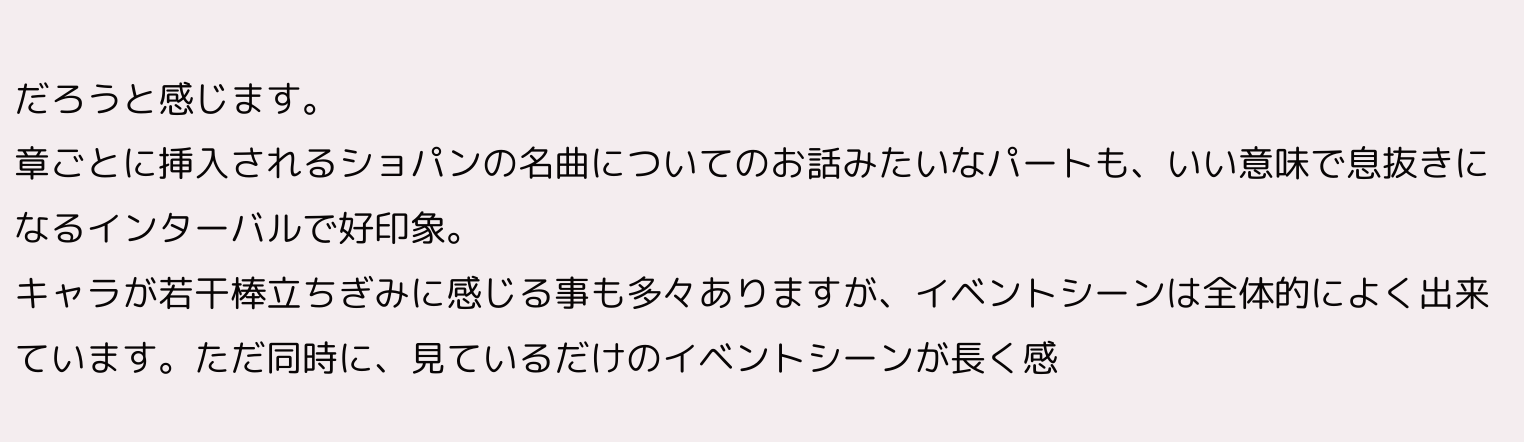だろうと感じます。
章ごとに挿入されるショパンの名曲についてのお話みたいなパートも、いい意味で息抜きになるインターバルで好印象。
キャラが若干棒立ちぎみに感じる事も多々ありますが、イベントシーンは全体的によく出来ています。ただ同時に、見ているだけのイベントシーンが長く感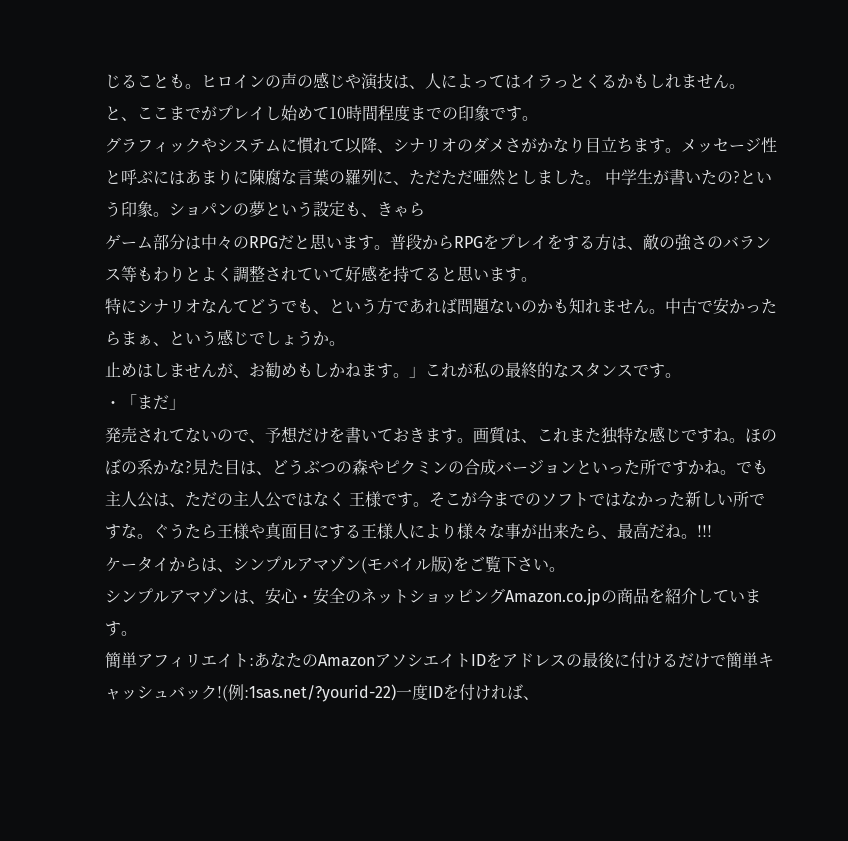じることも。ヒロインの声の感じや演技は、人によってはイラっとくるかもしれません。
と、ここまでがプレイし始めて10時間程度までの印象です。
グラフィックやシステムに慣れて以降、シナリオのダメさがかなり目立ちます。メッセージ性と呼ぶにはあまりに陳腐な言葉の羅列に、ただただ唖然としました。 中学生が書いたの?という印象。ショパンの夢という設定も、きゃら
ゲーム部分は中々のRPGだと思います。普段からRPGをプレイをする方は、敵の強さのバランス等もわりとよく調整されていて好感を持てると思います。
特にシナリオなんてどうでも、という方であれば問題ないのかも知れません。中古で安かったらまぁ、という感じでしょうか。
止めはしませんが、お勧めもしかねます。」これが私の最終的なスタンスです。
・「まだ」
発売されてないので、予想だけを書いておきます。画質は、これまた独特な感じですね。ほのぼの系かな?見た目は、どうぶつの森やピクミンの合成バージョンといった所ですかね。でも主人公は、ただの主人公ではなく 王様です。そこが今までのソフトではなかった新しい所ですな。ぐうたら王様や真面目にする王様人により様々な事が出来たら、最高だね。!!!
ケータイからは、シンプルアマゾン(モバイル版)をご覧下さい。
シンプルアマゾンは、安心・安全のネットショッピングAmazon.co.jpの商品を紹介しています。
簡単アフィリエイト:あなたのAmazonアソシエイトIDをアドレスの最後に付けるだけで簡単キャッシュバック!(例:1sas.net/?yourid-22)一度IDを付ければ、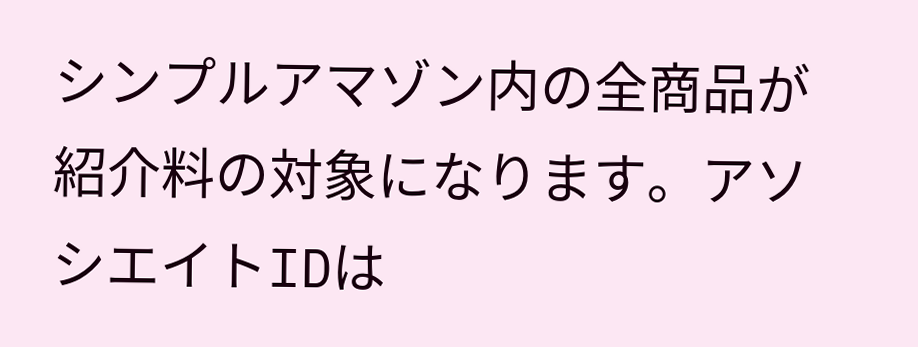シンプルアマゾン内の全商品が紹介料の対象になります。アソシエイトIDは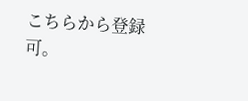こちらから登録可。